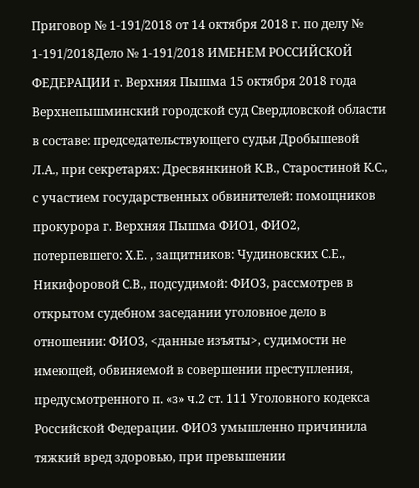Приговор № 1-191/2018 от 14 октября 2018 г. по делу № 1-191/2018Дело № 1-191/2018 ИМЕНЕМ РОССИЙСКОЙ ФЕДЕРАЦИИ г. Верхняя Пышма 15 октября 2018 года Верхнепышминский городской суд Свердловской области в составе: председательствующего судьи Дробышевой Л.А., при секретарях: Дресвянкиной К.В., Старостиной К.С., с участием государственных обвинителей: помощников прокурора г. Верхняя Пышма ФИО1, ФИО2, потерпевшего: Х.Е. , защитников: Чудиновских С.Е., Никифоровой С.В., подсудимой: ФИО3, рассмотрев в открытом судебном заседании уголовное дело в отношении: ФИО3, <данные изъяты>, судимости не имеющей, обвиняемой в совершении преступления, предусмотренного п. «з» ч.2 ст. 111 Уголовного кодекса Российской Федерации. ФИО3 умышленно причинила тяжкий вред здоровью, при превышении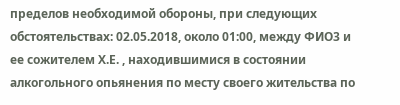пределов необходимой обороны, при следующих обстоятельствах: 02.05.2018, около 01:00, между ФИО3 и ее сожителем Х.Е. , находившимися в состоянии алкогольного опьянения по месту своего жительства по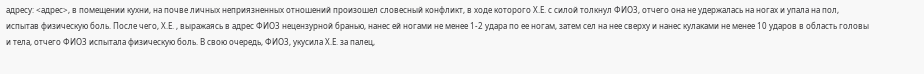адресу: <адрес>, в помещении кухни, на почве личных неприязненных отношений произошел словесный конфликт, в ходе которого Х.Е. с силой толкнул ФИО3, отчего она не удержалась на ногах и упала на пол, испытав физическую боль. После чего, Х.Е. , выражаясь в адрес ФИО3 нецензурной бранью, нанес ей ногами не менее 1-2 удара по ее ногам, затем сел на нее сверху и нанес кулаками не менее 10 ударов в область головы и тела, отчего ФИО3 испытала физическую боль. В свою очередь, ФИО3, укусила Х.Е. за палец,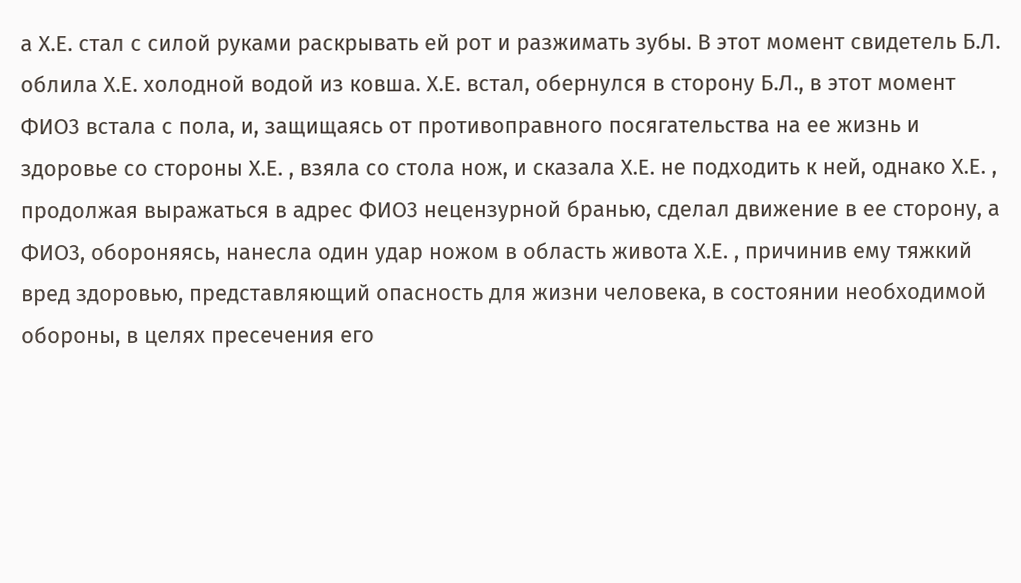а Х.Е. стал с силой руками раскрывать ей рот и разжимать зубы. В этот момент свидетель Б.Л. облила Х.Е. холодной водой из ковша. Х.Е. встал, обернулся в сторону Б.Л., в этот момент ФИО3 встала с пола, и, защищаясь от противоправного посягательства на ее жизнь и здоровье со стороны Х.Е. , взяла со стола нож, и сказала Х.Е. не подходить к ней, однако Х.Е. , продолжая выражаться в адрес ФИО3 нецензурной бранью, сделал движение в ее сторону, а ФИО3, обороняясь, нанесла один удар ножом в область живота Х.Е. , причинив ему тяжкий вред здоровью, представляющий опасность для жизни человека, в состоянии необходимой обороны, в целях пресечения его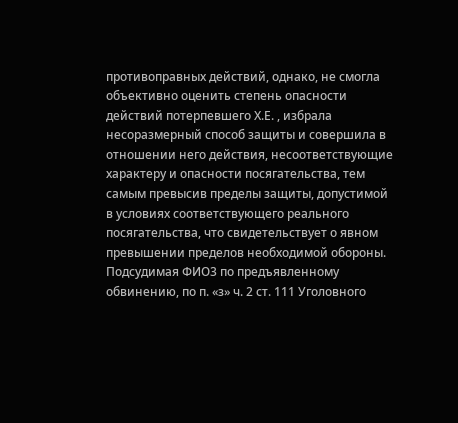противоправных действий, однако, не смогла объективно оценить степень опасности действий потерпевшего Х.Е. , избрала несоразмерный способ защиты и совершила в отношении него действия, несоответствующие характеру и опасности посягательства, тем самым превысив пределы защиты, допустимой в условиях соответствующего реального посягательства, что свидетельствует о явном превышении пределов необходимой обороны. Подсудимая ФИО3 по предъявленному обвинению, по п. «з» ч. 2 ст. 111 Уголовного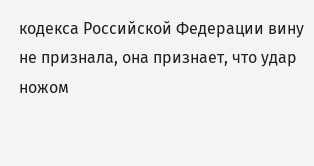кодекса Российской Федерации вину не признала, она признает, что удар ножом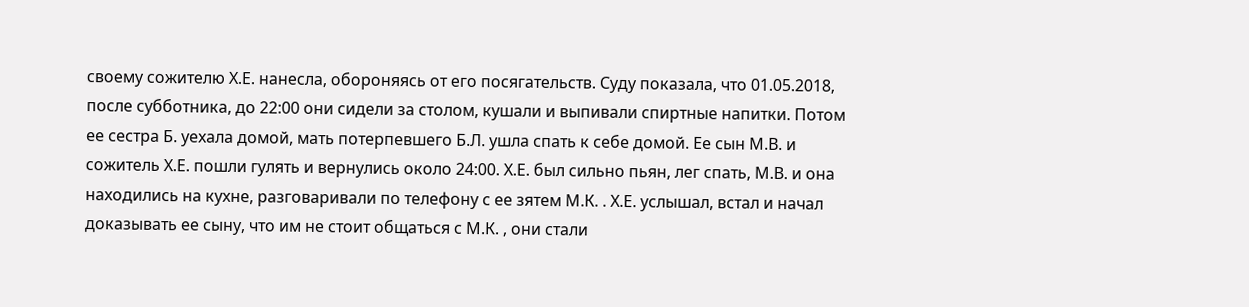своему сожителю Х.Е. нанесла, обороняясь от его посягательств. Суду показала, что 01.05.2018, после субботника, до 22:00 они сидели за столом, кушали и выпивали спиртные напитки. Потом ее сестра Б. уехала домой, мать потерпевшего Б.Л. ушла спать к себе домой. Ее сын М.В. и сожитель Х.Е. пошли гулять и вернулись около 24:00. Х.Е. был сильно пьян, лег спать, М.В. и она находились на кухне, разговаривали по телефону с ее зятем М.К. . Х.Е. услышал, встал и начал доказывать ее сыну, что им не стоит общаться с М.К. , они стали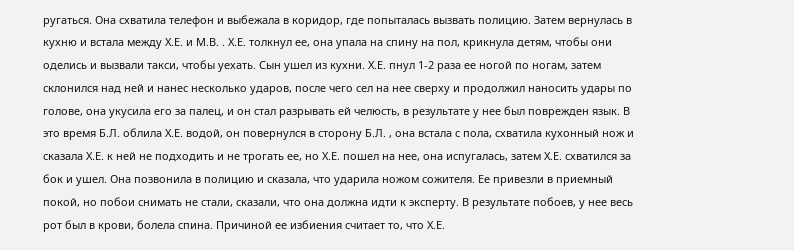ругаться. Она схватила телефон и выбежала в коридор, где попыталась вызвать полицию. Затем вернулась в кухню и встала между Х.Е. и М.В. . Х.Е. толкнул ее, она упала на спину на пол, крикнула детям, чтобы они оделись и вызвали такси, чтобы уехать. Сын ушел из кухни. Х.Е. пнул 1-2 раза ее ногой по ногам, затем склонился над ней и нанес несколько ударов, после чего сел на нее сверху и продолжил наносить удары по голове, она укусила его за палец, и он стал разрывать ей челюсть, в результате у нее был поврежден язык. В это время Б.Л. облила Х.Е. водой, он повернулся в сторону Б.Л. , она встала с пола, схватила кухонный нож и сказала Х.Е. к ней не подходить и не трогать ее, но Х.Е. пошел на нее, она испугалась, затем Х.Е. схватился за бок и ушел. Она позвонила в полицию и сказала, что ударила ножом сожителя. Ее привезли в приемный покой, но побои снимать не стали, сказали, что она должна идти к эксперту. В результате побоев, у нее весь рот был в крови, болела спина. Причиной ее избиения считает то, что Х.Е.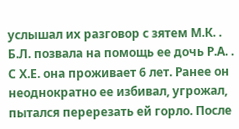услышал их разговор с зятем М.К. . Б.Л. позвала на помощь ее дочь Р.А. . С Х.Е. она проживает 6 лет. Ранее он неоднократно ее избивал, угрожал, пытался перерезать ей горло. После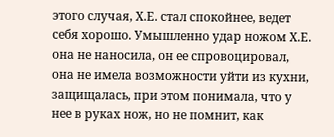этого случая, Х.Е. стал спокойнее, ведет себя хорошо. Умышленно удар ножом Х.Е. она не наносила, он ее спровоцировал, она не имела возможности уйти из кухни, защищалась, при этом понимала, что у нее в руках нож, но не помнит, как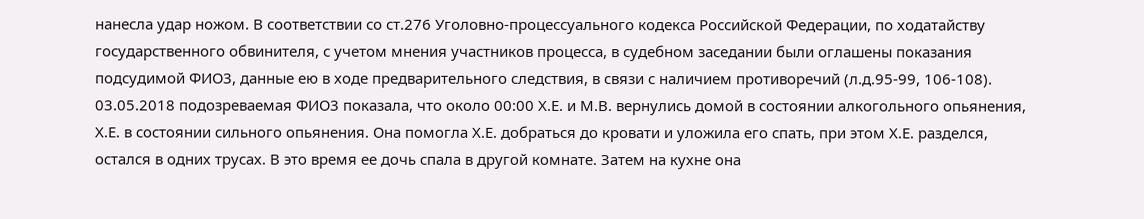нанесла удар ножом. В соответствии со ст.276 Уголовно-процессуального кодекса Российской Федерации, по ходатайству государственного обвинителя, с учетом мнения участников процесса, в судебном заседании были оглашены показания подсудимой ФИО3, данные ею в ходе предварительного следствия, в связи с наличием противоречий (л.д.95-99, 106-108). 03.05.2018 подозреваемая ФИО3 показала, что около 00:00 Х.Е. и М.В. вернулись домой в состоянии алкогольного опьянения, Х.Е. в состоянии сильного опьянения. Она помогла Х.Е. добраться до кровати и уложила его спать, при этом Х.Е. разделся, остался в одних трусах. В это время ее дочь спала в другой комнате. Затем на кухне она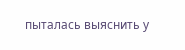пыталась выяснить у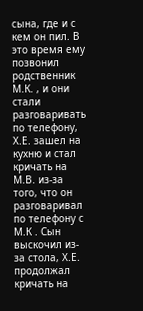сына, где и с кем он пил. В это время ему позвонил родственник М.К. , и они стали разговаривать по телефону, Х.Е. зашел на кухню и стал кричать на М.В. из-за того, что он разговаривал по телефону с М.К . Сын выскочил из-за стола, Х.Е. продолжал кричать на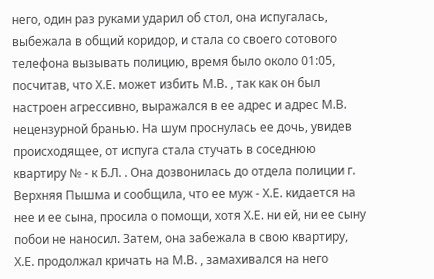него, один раз руками ударил об стол, она испугалась, выбежала в общий коридор, и стала со своего сотового телефона вызывать полицию, время было около 01:05, посчитав, что Х.Е. может избить М.В. , так как он был настроен агрессивно, выражался в ее адрес и адрес М.В. нецензурной бранью. На шум проснулась ее дочь, увидев происходящее, от испуга стала стучать в соседнюю квартиру № - к Б.Л. . Она дозвонилась до отдела полиции г. Верхняя Пышма и сообщила, что ее муж - Х.Е. кидается на нее и ее сына, просила о помощи, хотя Х.Е. ни ей, ни ее сыну побои не наносил. Затем, она забежала в свою квартиру, Х.Е. продолжал кричать на М.В. , замахивался на него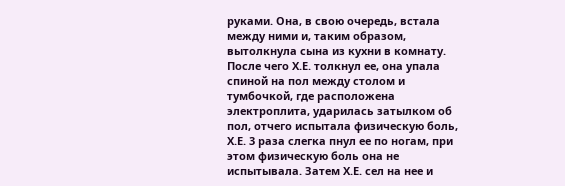руками. Она, в свою очередь, встала между ними и, таким образом, вытолкнула сына из кухни в комнату. После чего Х.Е. толкнул ее, она упала спиной на пол между столом и тумбочкой, где расположена электроплита, ударилась затылком об пол, отчего испытала физическую боль, Х.Е. 3 раза слегка пнул ее по ногам, при этом физическую боль она не испытывала. Затем Х.Е. сел на нее и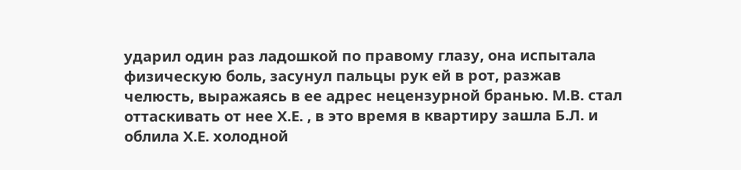ударил один раз ладошкой по правому глазу, она испытала физическую боль, засунул пальцы рук ей в рот, разжав челюсть, выражаясь в ее адрес нецензурной бранью. М.В. стал оттаскивать от нее Х.Е. , в это время в квартиру зашла Б.Л. и облила Х.Е. холодной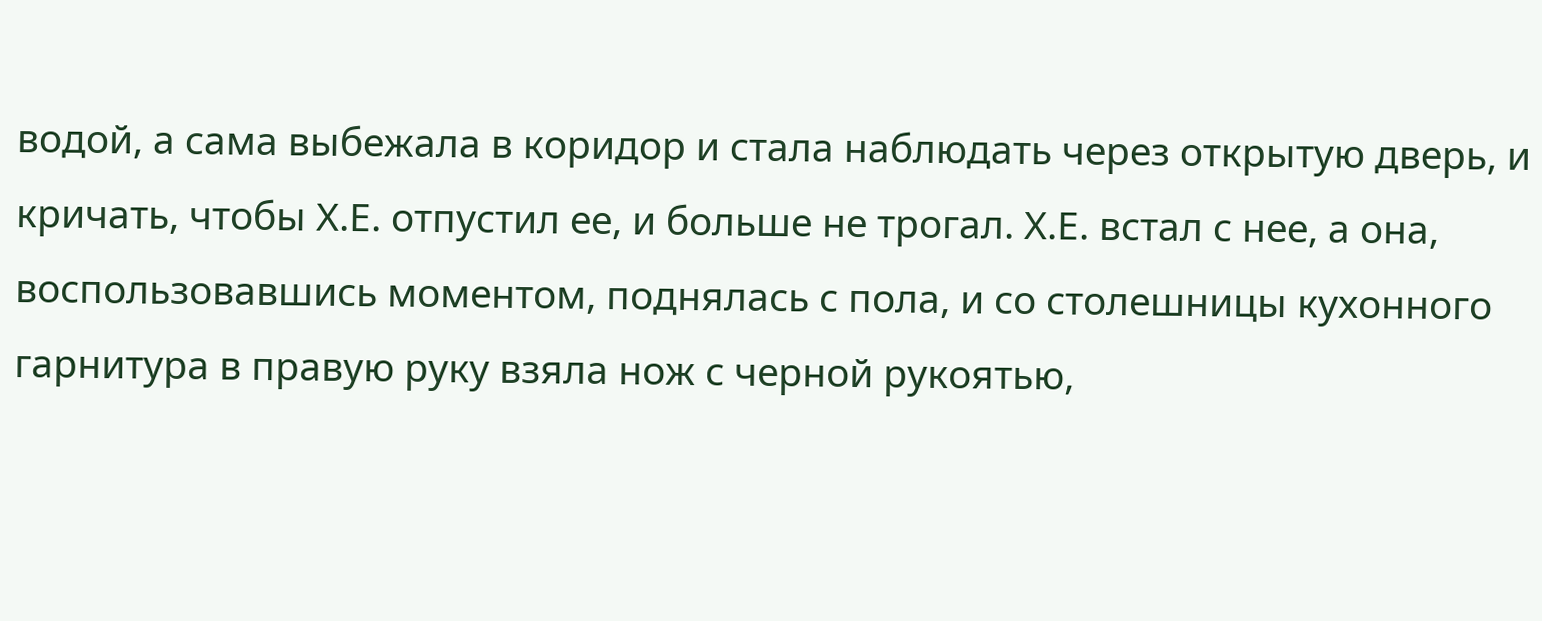водой, а сама выбежала в коридор и стала наблюдать через открытую дверь, и кричать, чтобы Х.Е. отпустил ее, и больше не трогал. Х.Е. встал с нее, а она, воспользовавшись моментом, поднялась с пола, и со столешницы кухонного гарнитура в правую руку взяла нож с черной рукоятью,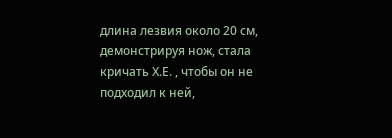длина лезвия около 20 см, демонстрируя нож, стала кричать Х.Е. , чтобы он не подходил к ней,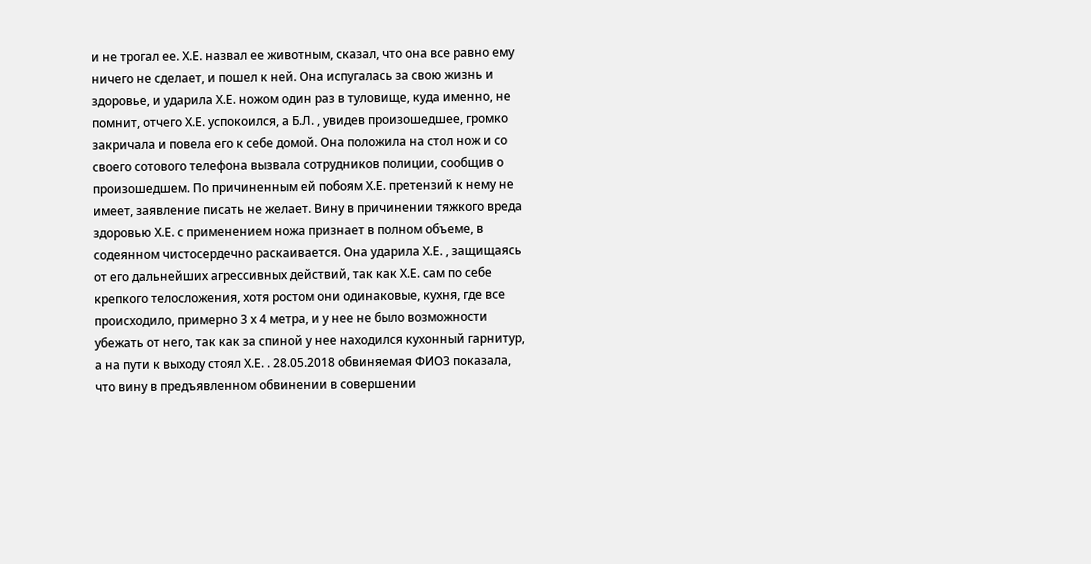и не трогал ее. Х.Е. назвал ее животным, сказал, что она все равно ему ничего не сделает, и пошел к ней. Она испугалась за свою жизнь и здоровье, и ударила Х.Е. ножом один раз в туловище, куда именно, не помнит, отчего Х.Е. успокоился, а Б.Л. , увидев произошедшее, громко закричала и повела его к себе домой. Она положила на стол нож и со своего сотового телефона вызвала сотрудников полиции, сообщив о произошедшем. По причиненным ей побоям Х.Е. претензий к нему не имеет, заявление писать не желает. Вину в причинении тяжкого вреда здоровью Х.Е. с применением ножа признает в полном объеме, в содеянном чистосердечно раскаивается. Она ударила Х.Е. , защищаясь от его дальнейших агрессивных действий, так как Х.Е. сам по себе крепкого телосложения, хотя ростом они одинаковые, кухня, где все происходило, примерно 3 х 4 метра, и у нее не было возможности убежать от него, так как за спиной у нее находился кухонный гарнитур, а на пути к выходу стоял Х.Е. . 28.05.2018 обвиняемая ФИО3 показала, что вину в предъявленном обвинении в совершении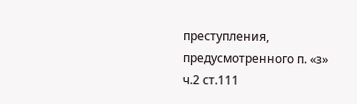преступления, предусмотренного п. «з» ч.2 ст.111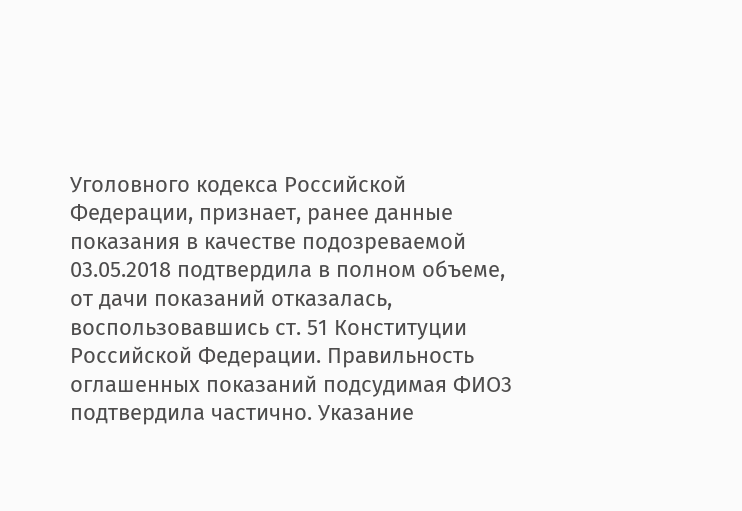Уголовного кодекса Российской Федерации, признает, ранее данные показания в качестве подозреваемой 03.05.2018 подтвердила в полном объеме, от дачи показаний отказалась, воспользовавшись ст. 51 Конституции Российской Федерации. Правильность оглашенных показаний подсудимая ФИО3 подтвердила частично. Указание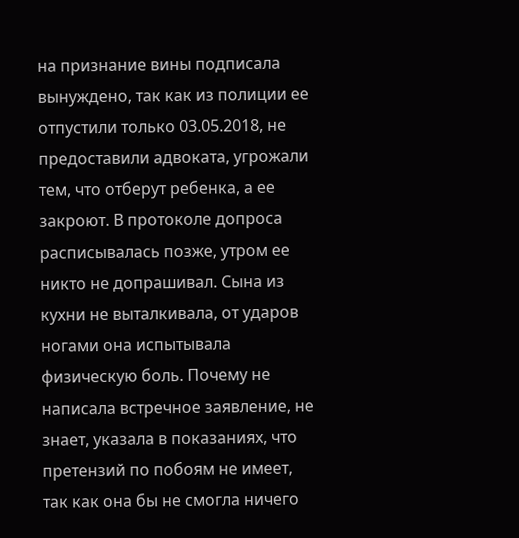на признание вины подписала вынуждено, так как из полиции ее отпустили только 03.05.2018, не предоставили адвоката, угрожали тем, что отберут ребенка, а ее закроют. В протоколе допроса расписывалась позже, утром ее никто не допрашивал. Сына из кухни не выталкивала, от ударов ногами она испытывала физическую боль. Почему не написала встречное заявление, не знает, указала в показаниях, что претензий по побоям не имеет, так как она бы не смогла ничего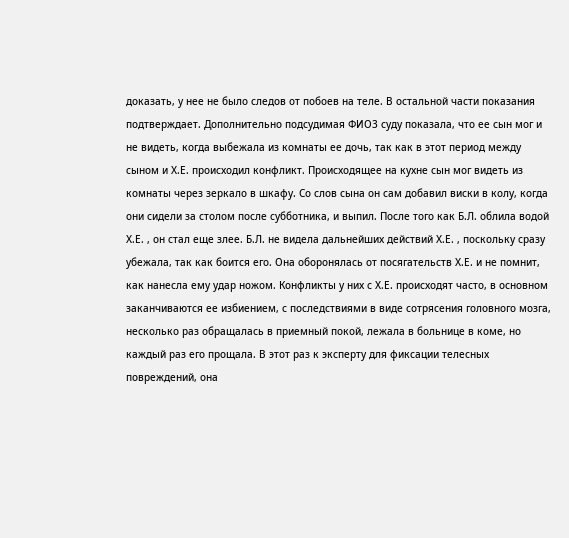доказать, у нее не было следов от побоев на теле. В остальной части показания подтверждает. Дополнительно подсудимая ФИО3 суду показала, что ее сын мог и не видеть, когда выбежала из комнаты ее дочь, так как в этот период между сыном и Х.Е. происходил конфликт. Происходящее на кухне сын мог видеть из комнаты через зеркало в шкафу. Со слов сына он сам добавил виски в колу, когда они сидели за столом после субботника, и выпил. После того как Б.Л. облила водой Х.Е. , он стал еще злее. Б.Л. не видела дальнейших действий Х.Е. , поскольку сразу убежала, так как боится его. Она оборонялась от посягательств Х.Е. и не помнит, как нанесла ему удар ножом. Конфликты у них с Х.Е. происходят часто, в основном заканчиваются ее избиением, с последствиями в виде сотрясения головного мозга, несколько раз обращалась в приемный покой, лежала в больнице в коме, но каждый раз его прощала. В этот раз к эксперту для фиксации телесных повреждений, она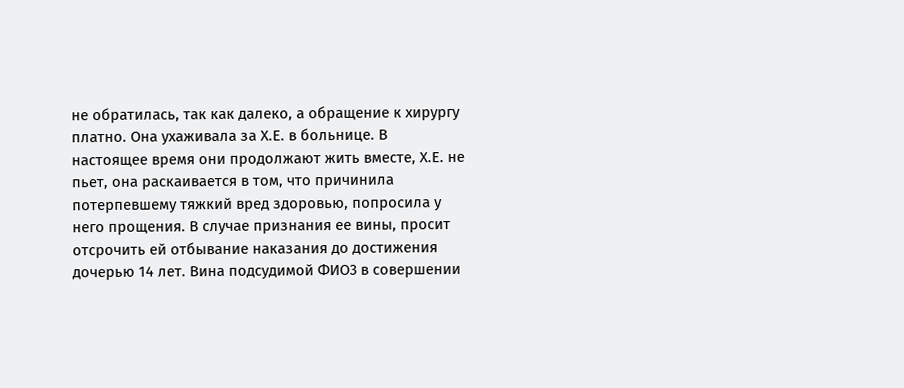не обратилась, так как далеко, а обращение к хирургу платно. Она ухаживала за Х.Е. в больнице. В настоящее время они продолжают жить вместе, Х.Е. не пьет, она раскаивается в том, что причинила потерпевшему тяжкий вред здоровью, попросила у него прощения. В случае признания ее вины, просит отсрочить ей отбывание наказания до достижения дочерью 14 лет. Вина подсудимой ФИО3 в совершении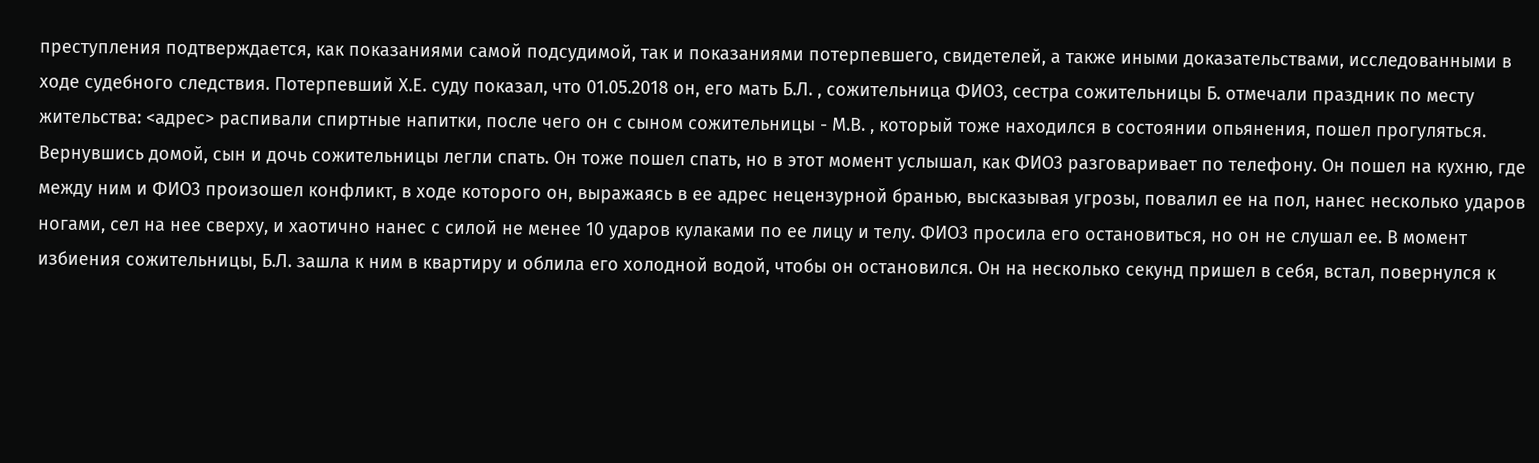преступления подтверждается, как показаниями самой подсудимой, так и показаниями потерпевшего, свидетелей, а также иными доказательствами, исследованными в ходе судебного следствия. Потерпевший Х.Е. суду показал, что 01.05.2018 он, его мать Б.Л. , сожительница ФИО3, сестра сожительницы Б. отмечали праздник по месту жительства: <адрес> распивали спиртные напитки, после чего он с сыном сожительницы - М.В. , который тоже находился в состоянии опьянения, пошел прогуляться. Вернувшись домой, сын и дочь сожительницы легли спать. Он тоже пошел спать, но в этот момент услышал, как ФИО3 разговаривает по телефону. Он пошел на кухню, где между ним и ФИО3 произошел конфликт, в ходе которого он, выражаясь в ее адрес нецензурной бранью, высказывая угрозы, повалил ее на пол, нанес несколько ударов ногами, сел на нее сверху, и хаотично нанес с силой не менее 10 ударов кулаками по ее лицу и телу. ФИО3 просила его остановиться, но он не слушал ее. В момент избиения сожительницы, Б.Л. зашла к ним в квартиру и облила его холодной водой, чтобы он остановился. Он на несколько секунд пришел в себя, встал, повернулся к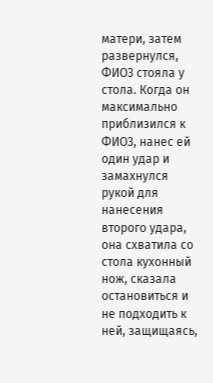матери, затем развернулся, ФИО3 стояла у стола. Когда он максимально приблизился к ФИО3, нанес ей один удар и замахнулся рукой для нанесения второго удара, она схватила со стола кухонный нож, сказала остановиться и не подходить к ней, защищаясь,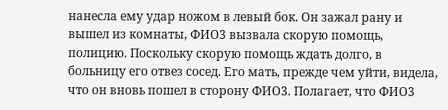нанесла ему удар ножом в левый бок. Он зажал рану и вышел из комнаты, ФИО3 вызвала скорую помощь, полицию. Поскольку скорую помощь ждать долго, в больницу его отвез сосед. Его мать, прежде чем уйти, видела, что он вновь пошел в сторону ФИО3. Полагает, что ФИО3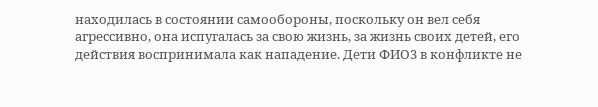находилась в состоянии самообороны, поскольку он вел себя агрессивно, она испугалась за свою жизнь, за жизнь своих детей, его действия воспринимала как нападение. Дети ФИО3 в конфликте не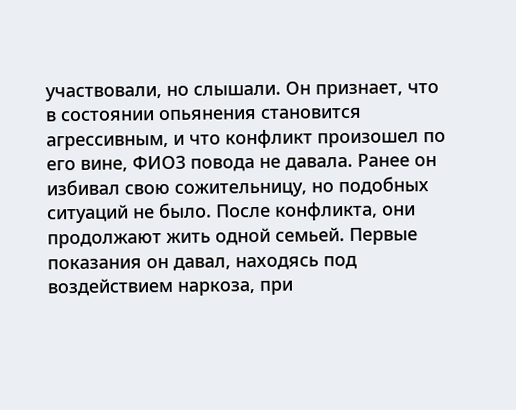участвовали, но слышали. Он признает, что в состоянии опьянения становится агрессивным, и что конфликт произошел по его вине, ФИО3 повода не давала. Ранее он избивал свою сожительницу, но подобных ситуаций не было. После конфликта, они продолжают жить одной семьей. Первые показания он давал, находясь под воздействием наркоза, при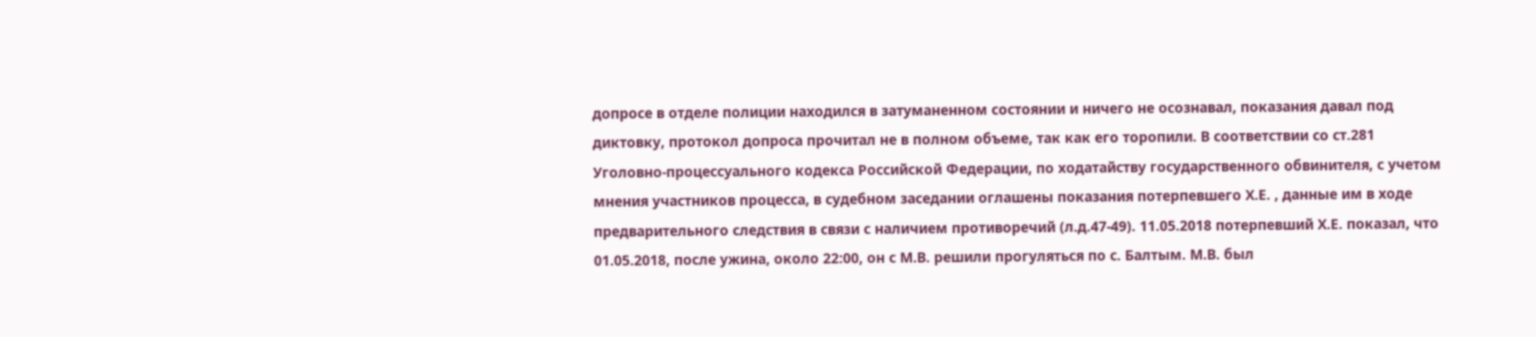допросе в отделе полиции находился в затуманенном состоянии и ничего не осознавал, показания давал под диктовку, протокол допроса прочитал не в полном объеме, так как его торопили. В соответствии со ст.281 Уголовно-процессуального кодекса Российской Федерации, по ходатайству государственного обвинителя, с учетом мнения участников процесса, в судебном заседании оглашены показания потерпевшего Х.Е. , данные им в ходе предварительного следствия в связи с наличием противоречий (л.д.47-49). 11.05.2018 потерпевший Х.Е. показал, что 01.05.2018, после ужина, около 22:00, он с М.В. решили прогуляться по с. Балтым. М.В. был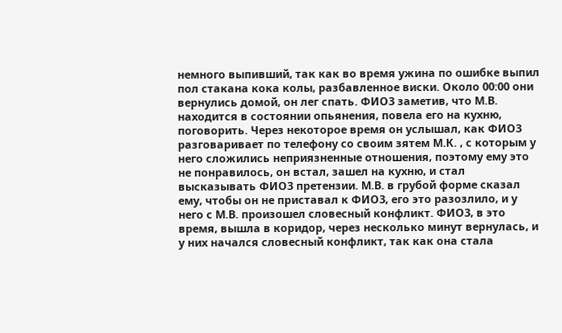немного выпивший, так как во время ужина по ошибке выпил пол стакана кока колы, разбавленное виски. Около 00:00 они вернулись домой, он лег спать. ФИО3 заметив, что М.В. находится в состоянии опьянения, повела его на кухню, поговорить. Через некоторое время он услышал, как ФИО3 разговаривает по телефону со своим зятем М.К. , с которым у него сложились неприязненные отношения, поэтому ему это не понравилось, он встал, зашел на кухню, и стал высказывать ФИО3 претензии. М.В. в грубой форме сказал ему, чтобы он не приставал к ФИО3, его это разозлило, и у него с М.В. произошел словесный конфликт. ФИО3, в это время, вышла в коридор, через несколько минут вернулась, и у них начался словесный конфликт, так как она стала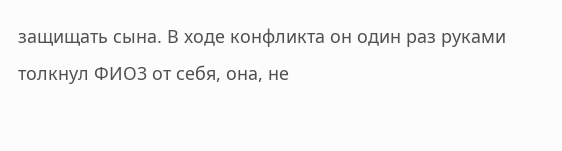защищать сына. В ходе конфликта он один раз руками толкнул ФИО3 от себя, она, не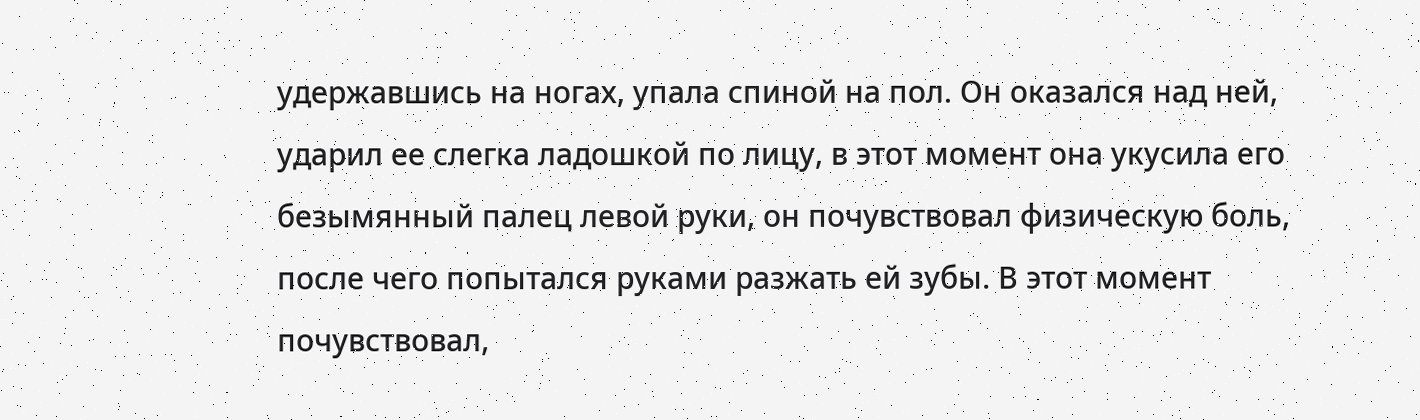удержавшись на ногах, упала спиной на пол. Он оказался над ней, ударил ее слегка ладошкой по лицу, в этот момент она укусила его безымянный палец левой руки, он почувствовал физическую боль, после чего попытался руками разжать ей зубы. В этот момент почувствовал,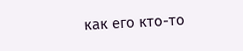как его кто-то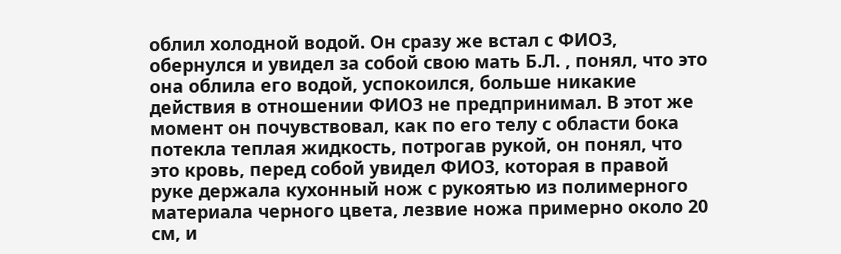облил холодной водой. Он сразу же встал с ФИО3, обернулся и увидел за собой свою мать Б.Л. , понял, что это она облила его водой, успокоился, больше никакие действия в отношении ФИО3 не предпринимал. В этот же момент он почувствовал, как по его телу с области бока потекла теплая жидкость, потрогав рукой, он понял, что это кровь, перед собой увидел ФИО3, которая в правой руке держала кухонный нож с рукоятью из полимерного материала черного цвета, лезвие ножа примерно около 20 см, и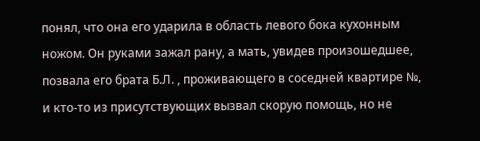понял, что она его ударила в область левого бока кухонным ножом. Он руками зажал рану, а мать, увидев произошедшее, позвала его брата Б.Л. , проживающего в соседней квартире №, и кто-то из присутствующих вызвал скорую помощь, но не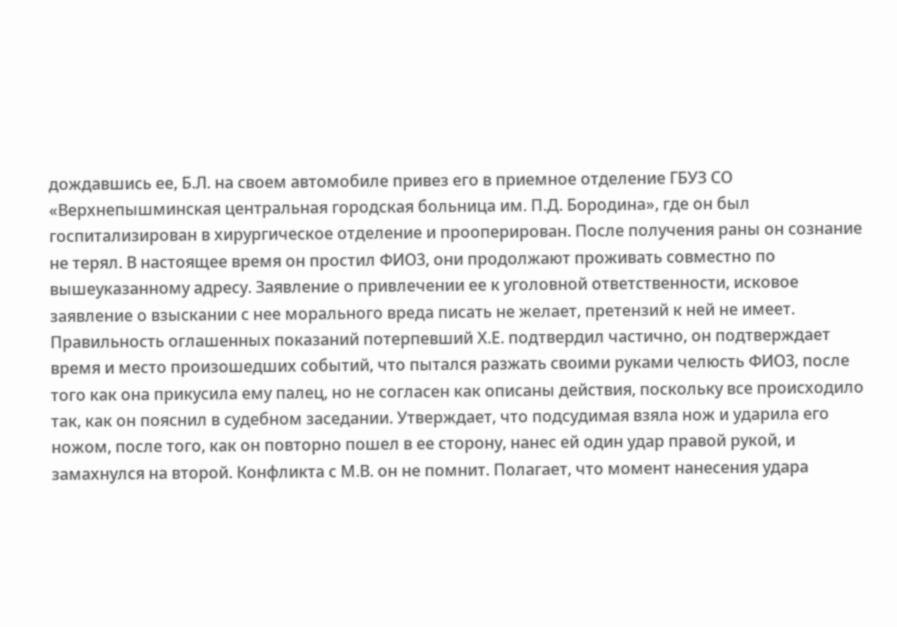дождавшись ее, Б.Л. на своем автомобиле привез его в приемное отделение ГБУЗ СО «Верхнепышминская центральная городская больница им. П.Д. Бородина», где он был госпитализирован в хирургическое отделение и прооперирован. После получения раны он сознание не терял. В настоящее время он простил ФИО3, они продолжают проживать совместно по вышеуказанному адресу. Заявление о привлечении ее к уголовной ответственности, исковое заявление о взыскании с нее морального вреда писать не желает, претензий к ней не имеет. Правильность оглашенных показаний потерпевший Х.Е. подтвердил частично, он подтверждает время и место произошедших событий, что пытался разжать своими руками челюсть ФИО3, после того как она прикусила ему палец, но не согласен как описаны действия, поскольку все происходило так, как он пояснил в судебном заседании. Утверждает, что подсудимая взяла нож и ударила его ножом, после того, как он повторно пошел в ее сторону, нанес ей один удар правой рукой, и замахнулся на второй. Конфликта с М.В. он не помнит. Полагает, что момент нанесения удара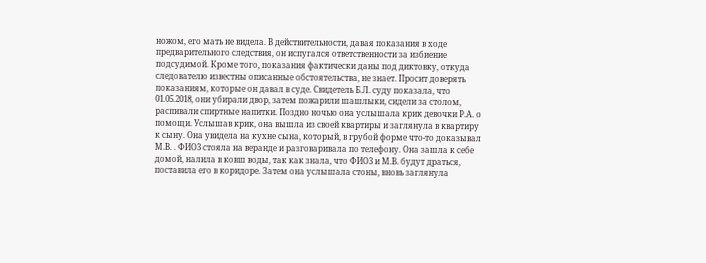ножом, его мать не видела. В действительности, давая показания в ходе предварительного следствия, он испугался ответственности за избиение подсудимой. Кроме того, показания фактически даны под диктовку, откуда следователю известны описанные обстоятельства, не знает. Просит доверять показаниям, которые он давал в суде. Свидетель Б.Л. суду показала, что 01.05.2018, они убирали двор, затем пожарили шашлыки, сидели за столом, распивали спиртные напитки. Поздно ночью она услышала крик девочки Р.А. о помощи. Услышав крик, она вышла из своей квартиры и заглянула в квартиру к сыну. Она увидела на кухне сына, который, в грубой форме что-то доказывал М.В. . ФИО3 стояла на веранде и разговаривала по телефону. Она зашла к себе домой, налила в ковш воды, так как знала, что ФИО3 и М.В. будут драться, поставила его в коридоре. Затем она услышала стоны, вновь заглянула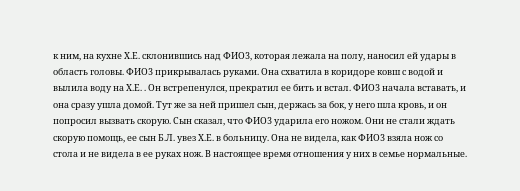к ним, на кухне Х.Е. склонившись над ФИО3, которая лежала на полу, наносил ей удары в область головы. ФИО3 прикрывалась руками. Она схватила в коридоре ковш с водой и вылила воду на Х.Е. . Он встрепенулся, прекратил ее бить и встал. ФИО3 начала вставать, и она сразу ушла домой. Тут же за ней пришел сын, держась за бок, у него шла кровь, и он попросил вызвать скорую. Сын сказал, что ФИО3 ударила его ножом. Они не стали ждать скорую помощь, ее сын Б.Л. увез Х.Е. в больницу. Она не видела, как ФИО3 взяла нож со стола и не видела в ее руках нож. В настоящее время отношения у них в семье нормальные.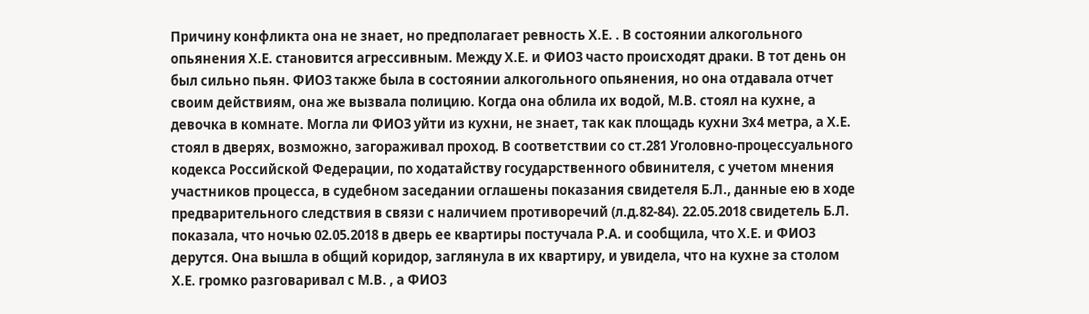Причину конфликта она не знает, но предполагает ревность Х.Е. . В состоянии алкогольного опьянения Х.Е. становится агрессивным. Между Х.Е. и ФИО3 часто происходят драки. В тот день он был сильно пьян. ФИО3 также была в состоянии алкогольного опьянения, но она отдавала отчет своим действиям, она же вызвала полицию. Когда она облила их водой, М.В. стоял на кухне, а девочка в комнате. Могла ли ФИО3 уйти из кухни, не знает, так как площадь кухни 3х4 метра, а Х.Е. стоял в дверях, возможно, загораживал проход. В соответствии со ст.281 Уголовно-процессуального кодекса Российской Федерации, по ходатайству государственного обвинителя, с учетом мнения участников процесса, в судебном заседании оглашены показания свидетеля Б.Л., данные ею в ходе предварительного следствия в связи с наличием противоречий (л.д.82-84). 22.05.2018 свидетель Б.Л. показала, что ночью 02.05.2018 в дверь ее квартиры постучала Р.А. и сообщила, что Х.Е. и ФИО3 дерутся. Она вышла в общий коридор, заглянула в их квартиру, и увидела, что на кухне за столом Х.Е. громко разговаривал с М.В. , а ФИО3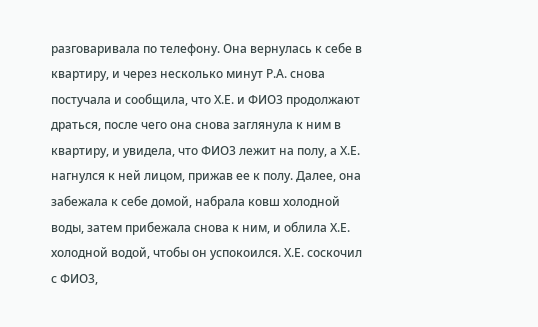разговаривала по телефону. Она вернулась к себе в квартиру, и через несколько минут Р.А. снова постучала и сообщила, что Х.Е. и ФИО3 продолжают драться, после чего она снова заглянула к ним в квартиру, и увидела, что ФИО3 лежит на полу, а Х.Е. нагнулся к ней лицом, прижав ее к полу. Далее, она забежала к себе домой, набрала ковш холодной воды, затем прибежала снова к ним, и облила Х.Е. холодной водой, чтобы он успокоился. Х.Е. соскочил с ФИО3,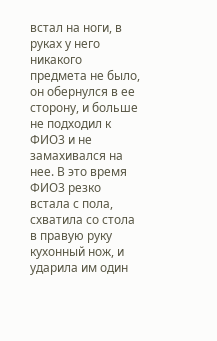встал на ноги, в руках у него никакого предмета не было, он обернулся в ее сторону, и больше не подходил к ФИО3 и не замахивался на нее. В это время ФИО3 резко встала с пола, схватила со стола в правую руку кухонный нож, и ударила им один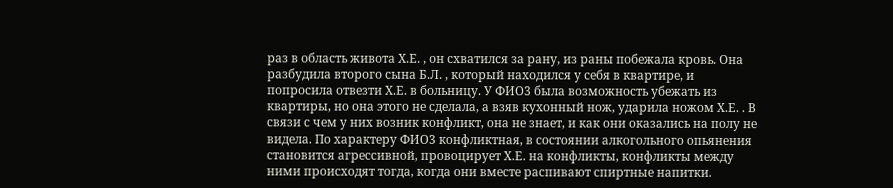раз в область живота Х.Е. , он схватился за рану, из раны побежала кровь. Она разбудила второго сына Б.Л. , который находился у себя в квартире, и попросила отвезти Х.Е. в больницу. У ФИО3 была возможность убежать из квартиры, но она этого не сделала, а взяв кухонный нож, ударила ножом Х.Е. . В связи с чем у них возник конфликт, она не знает, и как они оказались на полу не видела. По характеру ФИО3 конфликтная, в состоянии алкогольного опьянения становится агрессивной, провоцирует Х.Е. на конфликты, конфликты между ними происходят тогда, когда они вместе распивают спиртные напитки.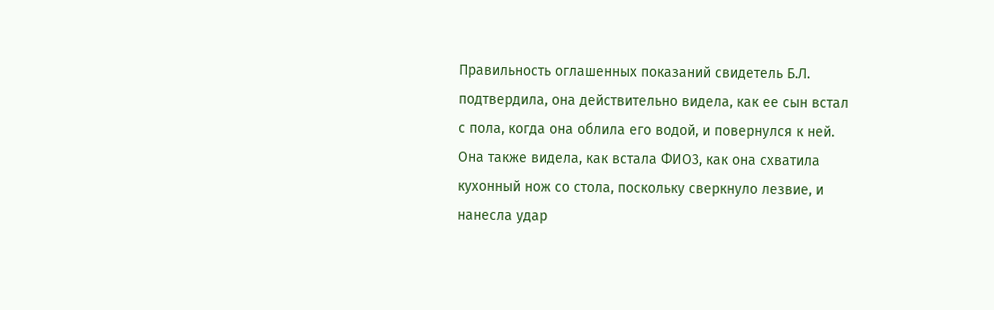Правильность оглашенных показаний свидетель Б.Л. подтвердила, она действительно видела, как ее сын встал с пола, когда она облила его водой, и повернулся к ней. Она также видела, как встала ФИО3, как она схватила кухонный нож со стола, поскольку сверкнуло лезвие, и нанесла удар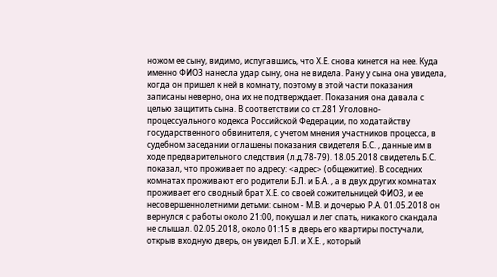ножом ее сыну, видимо, испугавшись, что Х.Е. снова кинется на нее. Куда именно ФИО3 нанесла удар сыну, она не видела. Рану у сына она увидела, когда он пришел к ней в комнату, поэтому в этой части показания записаны неверно, она их не подтверждает. Показания она давала с целью защитить сына. В соответствии со ст.281 Уголовно-процессуального кодекса Российской Федерации, по ходатайству государственного обвинителя, с учетом мнения участников процесса, в судебном заседании оглашены показания свидетеля Б.С. , данные им в ходе предварительного следствия (л.д.78-79). 18.05.2018 свидетель Б.С. показал, что проживает по адресу: <адрес> (общежитие). В соседних комнатах проживают его родители Б.Л. и Б.А. , а в двух других комнатах проживает его сводный брат Х.Е. со своей сожительницей ФИО3, и ее несовершеннолетними детьми: сыном - М.В. и дочерью Р.А. 01.05.2018 он вернулся с работы около 21:00, покушал и лег спать, никакого скандала не слышал. 02.05.2018, около 01:15 в дверь его квартиры постучали, открыв входную дверь, он увидел Б.Л. и Х.Е. , который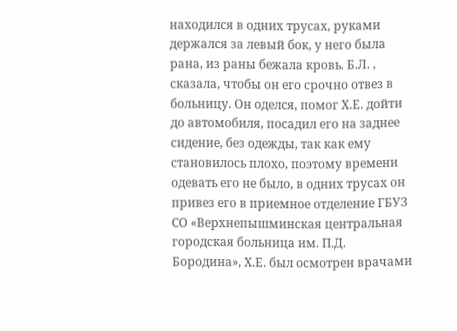находился в одних трусах, руками держался за левый бок, у него была рана, из раны бежала кровь. Б.Л. , сказала, чтобы он его срочно отвез в больницу. Он оделся, помог Х.Е. дойти до автомобиля, посадил его на заднее сидение, без одежды, так как ему становилось плохо, поэтому времени одевать его не было, в одних трусах он привез его в приемное отделение ГБУЗ СО «Верхнепышминская центральная городская больница им. П.Д. Бородина», Х.Е. был осмотрен врачами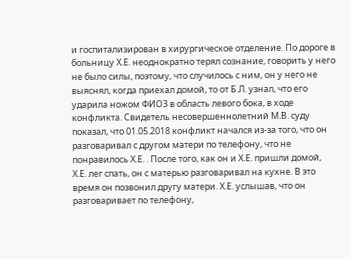и госпитализирован в хирургическое отделение. По дороге в больницу Х.Е. неоднократно терял сознание, говорить у него не было силы, поэтому, что случилось с ним, он у него не выяснял, когда приехал домой, то от Б.Л. узнал, что его ударила ножом ФИО3 в область левого бока, в ходе конфликта. Свидетель несовершеннолетний М.В. суду показал, что 01.05.2018 конфликт начался из-за того, что он разговаривал с другом матери по телефону, что не понравилось Х.Е. . После того, как он и Х.Е. пришли домой, Х.Е. лег спать, он с матерью разговаривал на кухне. В это время он позвонил другу матери. Х.Е. услышав, что он разговаривает по телефону,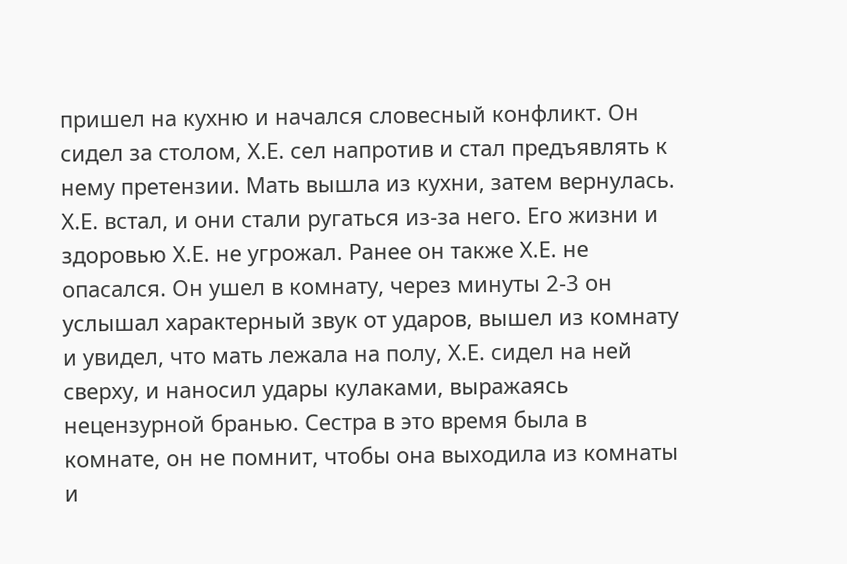пришел на кухню и начался словесный конфликт. Он сидел за столом, Х.Е. сел напротив и стал предъявлять к нему претензии. Мать вышла из кухни, затем вернулась. Х.Е. встал, и они стали ругаться из-за него. Его жизни и здоровью Х.Е. не угрожал. Ранее он также Х.Е. не опасался. Он ушел в комнату, через минуты 2-3 он услышал характерный звук от ударов, вышел из комнату и увидел, что мать лежала на полу, Х.Е. сидел на ней сверху, и наносил удары кулаками, выражаясь нецензурной бранью. Сестра в это время была в комнате, он не помнит, чтобы она выходила из комнаты и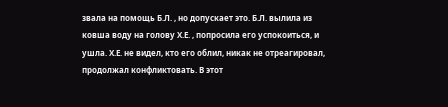звала на помощь Б.Л. , но допускает это. Б.Л. вылила из ковша воду на голову Х.Е. , попросила его успокоиться, и ушла. Х.Е. не видел, кто его облил, никак не отреагировал, продолжал конфликтовать. В этот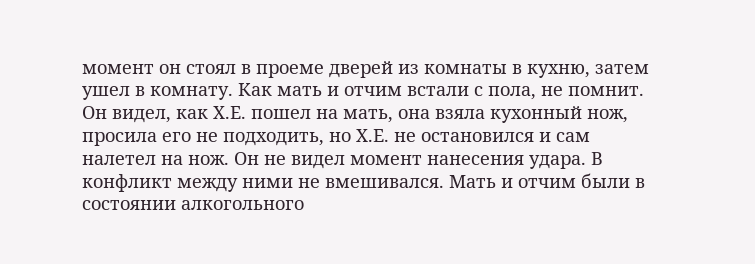момент он стоял в проеме дверей из комнаты в кухню, затем ушел в комнату. Как мать и отчим встали с пола, не помнит. Он видел, как Х.Е. пошел на мать, она взяла кухонный нож, просила его не подходить, но Х.Е. не остановился и сам налетел на нож. Он не видел момент нанесения удара. В конфликт между ними не вмешивался. Мать и отчим были в состоянии алкогольного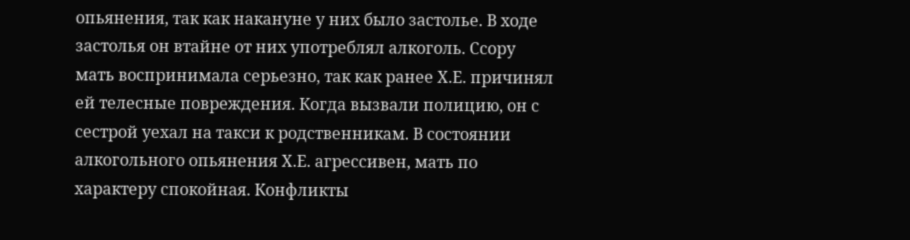опьянения, так как накануне у них было застолье. В ходе застолья он втайне от них употреблял алкоголь. Ссору мать воспринимала серьезно, так как ранее Х.Е. причинял ей телесные повреждения. Когда вызвали полицию, он с сестрой уехал на такси к родственникам. В состоянии алкогольного опьянения Х.Е. агрессивен, мать по характеру спокойная. Конфликты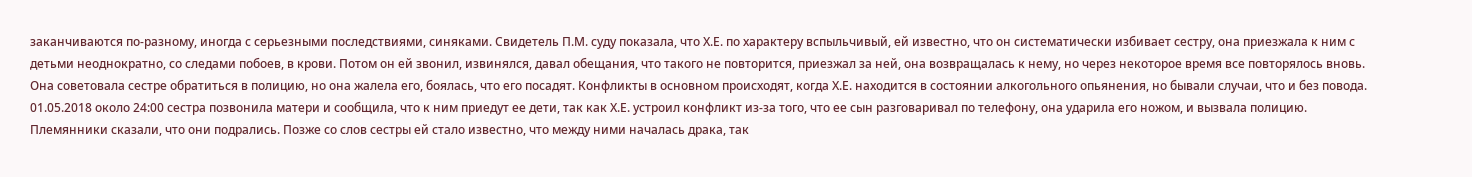заканчиваются по-разному, иногда с серьезными последствиями, синяками. Свидетель П.М. суду показала, что Х.Е. по характеру вспыльчивый, ей известно, что он систематически избивает сестру, она приезжала к ним с детьми неоднократно, со следами побоев, в крови. Потом он ей звонил, извинялся, давал обещания, что такого не повторится, приезжал за ней, она возвращалась к нему, но через некоторое время все повторялось вновь. Она советовала сестре обратиться в полицию, но она жалела его, боялась, что его посадят. Конфликты в основном происходят, когда Х.Е. находится в состоянии алкогольного опьянения, но бывали случаи, что и без повода. 01.05.2018 около 24:00 сестра позвонила матери и сообщила, что к ним приедут ее дети, так как Х.Е. устроил конфликт из-за того, что ее сын разговаривал по телефону, она ударила его ножом, и вызвала полицию. Племянники сказали, что они подрались. Позже со слов сестры ей стало известно, что между ними началась драка, так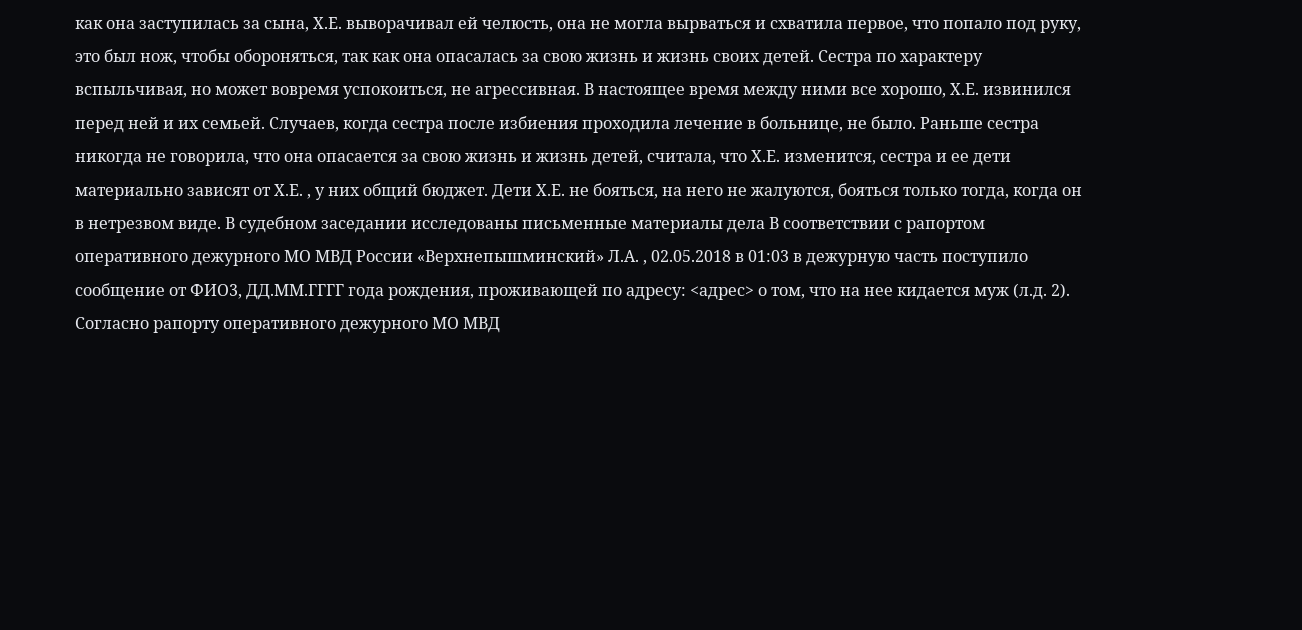как она заступилась за сына, Х.Е. выворачивал ей челюсть, она не могла вырваться и схватила первое, что попало под руку, это был нож, чтобы обороняться, так как она опасалась за свою жизнь и жизнь своих детей. Сестра по характеру вспыльчивая, но может вовремя успокоиться, не агрессивная. В настоящее время между ними все хорошо, Х.Е. извинился перед ней и их семьей. Случаев, когда сестра после избиения проходила лечение в больнице, не было. Раньше сестра никогда не говорила, что она опасается за свою жизнь и жизнь детей, считала, что Х.Е. изменится, сестра и ее дети материально зависят от Х.Е. , у них общий бюджет. Дети Х.Е. не бояться, на него не жалуются, бояться только тогда, когда он в нетрезвом виде. В судебном заседании исследованы письменные материалы дела В соответствии с рапортом оперативного дежурного МО МВД России «Верхнепышминский» Л.А. , 02.05.2018 в 01:03 в дежурную часть поступило сообщение от ФИО3, ДД.ММ.ГГГГ года рождения, проживающей по адресу: <адрес> о том, что на нее кидается муж (л.д. 2). Согласно рапорту оперативного дежурного МО МВД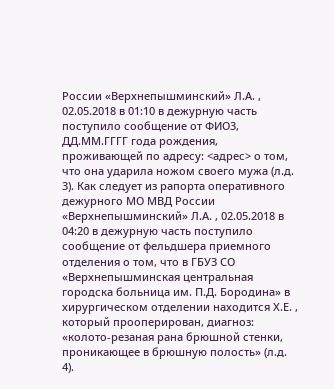России «Верхнепышминский» Л.А. , 02.05.2018 в 01:10 в дежурную часть поступило сообщение от ФИО3, ДД.ММ.ГГГГ года рождения, проживающей по адресу: <адрес> о том, что она ударила ножом своего мужа (л.д. 3). Как следует из рапорта оперативного дежурного МО МВД России «Верхнепышминский» Л.А. , 02.05.2018 в 04:20 в дежурную часть поступило сообщение от фельдшера приемного отделения о том, что в ГБУЗ СО «Верхнепышминская центральная городска больница им. П.Д. Бородина» в хирургическом отделении находится Х.Е. , который прооперирован, диагноз: «колото-резаная рана брюшной стенки, проникающее в брюшную полость» (л.д. 4).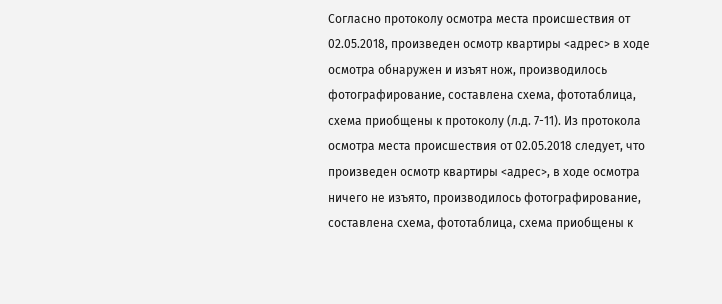Согласно протоколу осмотра места происшествия от 02.05.2018, произведен осмотр квартиры <адрес> в ходе осмотра обнаружен и изъят нож, производилось фотографирование, составлена схема, фототаблица, схема приобщены к протоколу (л.д. 7-11). Из протокола осмотра места происшествия от 02.05.2018 следует, что произведен осмотр квартиры <адрес>, в ходе осмотра ничего не изъято, производилось фотографирование, составлена схема, фототаблица, схема приобщены к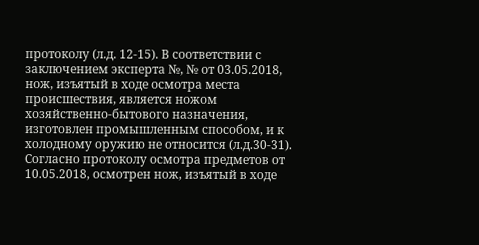протоколу (л.д. 12-15). В соответствии с заключением эксперта №, № от 03.05.2018, нож, изъятый в ходе осмотра места происшествия, является ножом хозяйственно-бытового назначения, изготовлен промышленным способом, и к холодному оружию не относится (л.д.30-31). Согласно протоколу осмотра предметов от 10.05.2018, осмотрен нож, изъятый в ходе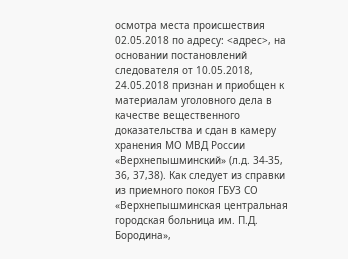осмотра места происшествия 02.05.2018 по адресу: <адрес>, на основании постановлений следователя от 10.05.2018, 24.05.2018 признан и приобщен к материалам уголовного дела в качестве вещественного доказательства и сдан в камеру хранения МО МВД России «Верхнепышминский» (л.д. 34-35, 36, 37,38). Как следует из справки из приемного покоя ГБУЗ СО «Верхнепышминская центральная городская больница им. П.Д. Бородина»,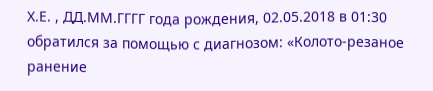Х.Е. , ДД.ММ.ГГГГ года рождения, 02.05.2018 в 01:30 обратился за помощью с диагнозом: «Колото-резаное ранение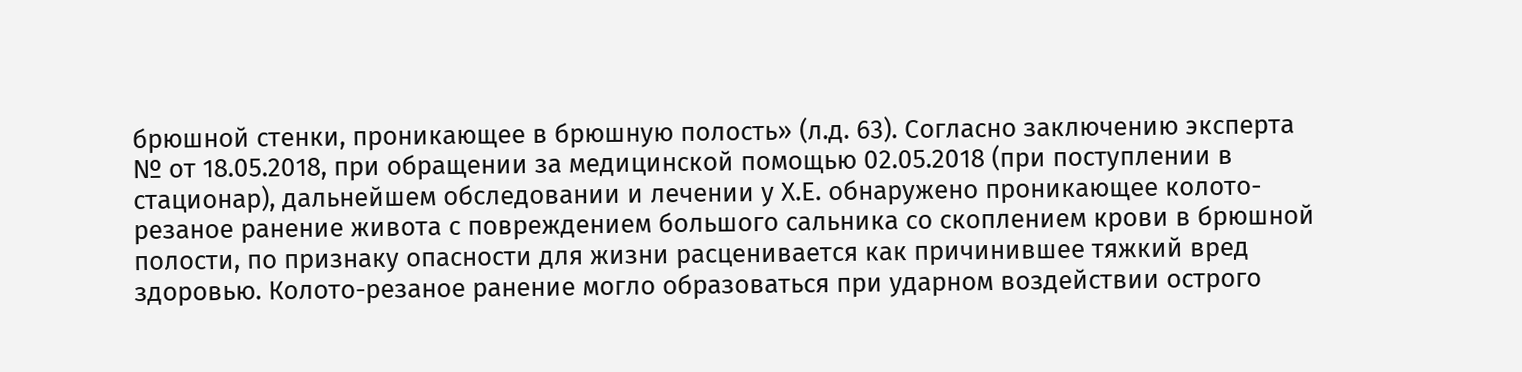брюшной стенки, проникающее в брюшную полость» (л.д. 63). Согласно заключению эксперта № от 18.05.2018, при обращении за медицинской помощью 02.05.2018 (при поступлении в стационар), дальнейшем обследовании и лечении у Х.Е. обнаружено проникающее колото-резаное ранение живота с повреждением большого сальника со скоплением крови в брюшной полости, по признаку опасности для жизни расценивается как причинившее тяжкий вред здоровью. Колото-резаное ранение могло образоваться при ударном воздействии острого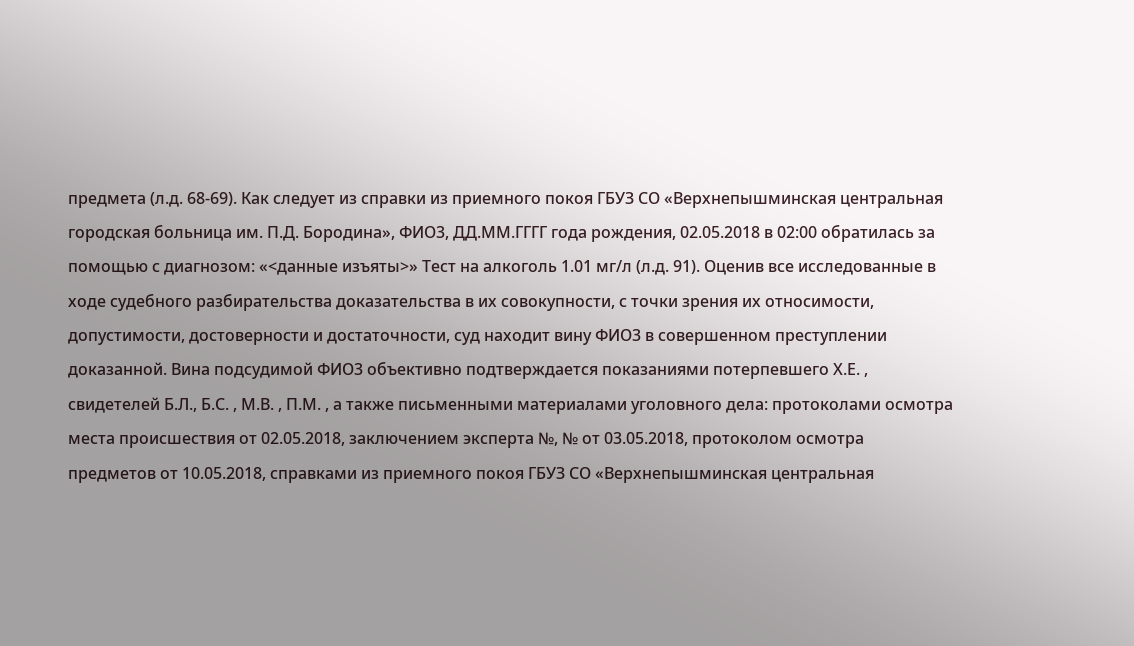предмета (л.д. 68-69). Как следует из справки из приемного покоя ГБУЗ СО «Верхнепышминская центральная городская больница им. П.Д. Бородина», ФИО3, ДД.ММ.ГГГГ года рождения, 02.05.2018 в 02:00 обратилась за помощью с диагнозом: «<данные изъяты>» Тест на алкоголь 1.01 мг/л (л.д. 91). Оценив все исследованные в ходе судебного разбирательства доказательства в их совокупности, с точки зрения их относимости, допустимости, достоверности и достаточности, суд находит вину ФИО3 в совершенном преступлении доказанной. Вина подсудимой ФИО3 объективно подтверждается показаниями потерпевшего Х.Е. , свидетелей Б.Л., Б.С. , М.В. , П.М. , а также письменными материалами уголовного дела: протоколами осмотра места происшествия от 02.05.2018, заключением эксперта №, № от 03.05.2018, протоколом осмотра предметов от 10.05.2018, справками из приемного покоя ГБУЗ СО «Верхнепышминская центральная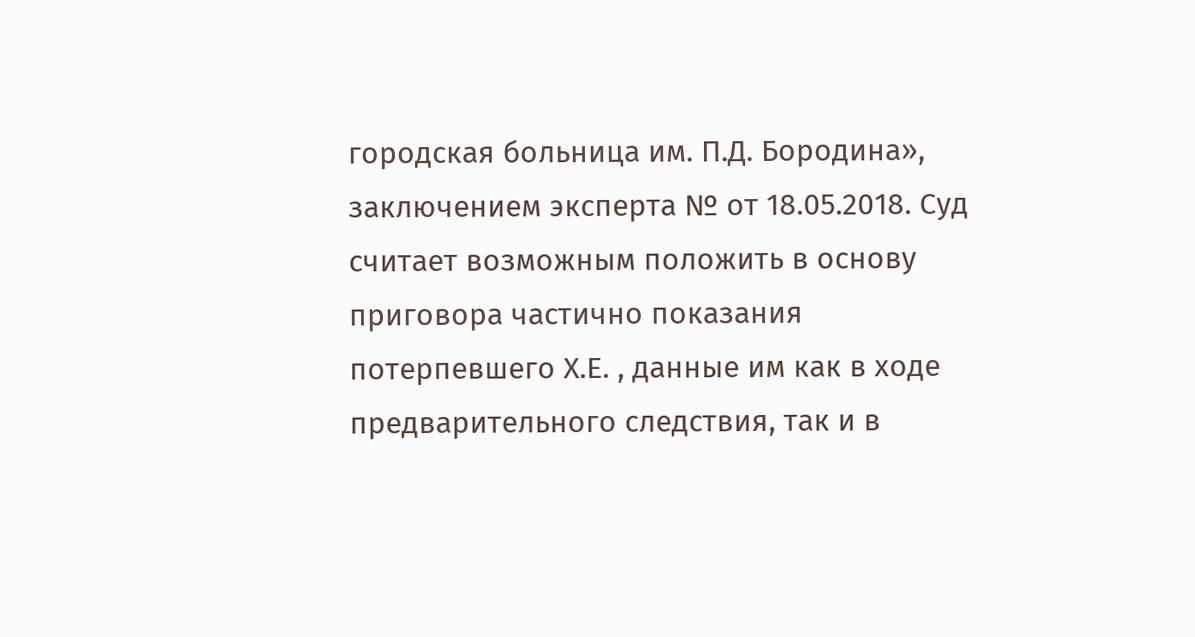городская больница им. П.Д. Бородина», заключением эксперта № от 18.05.2018. Суд считает возможным положить в основу приговора частично показания потерпевшего Х.Е. , данные им как в ходе предварительного следствия, так и в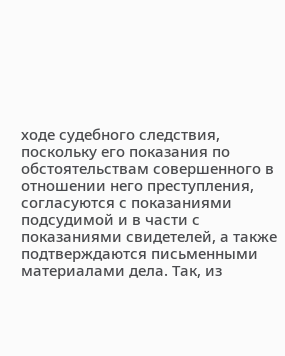ходе судебного следствия, поскольку его показания по обстоятельствам совершенного в отношении него преступления, согласуются с показаниями подсудимой и в части с показаниями свидетелей, а также подтверждаются письменными материалами дела. Так, из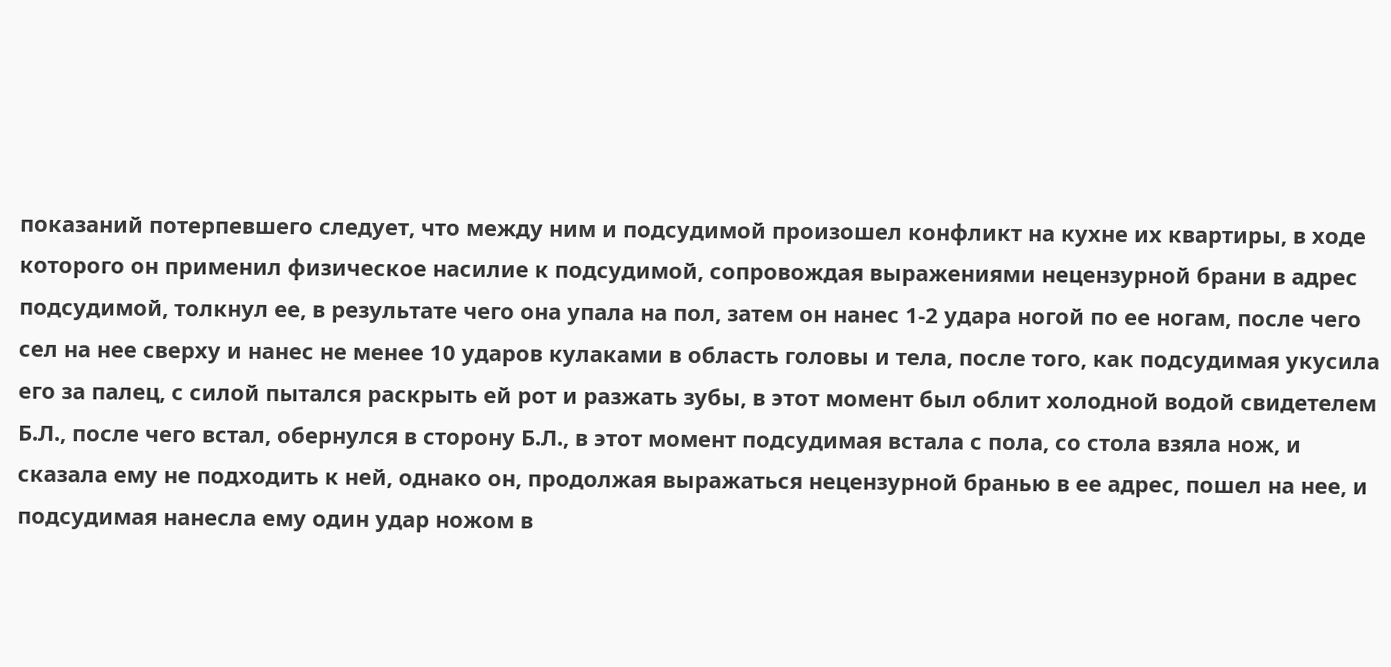показаний потерпевшего следует, что между ним и подсудимой произошел конфликт на кухне их квартиры, в ходе которого он применил физическое насилие к подсудимой, сопровождая выражениями нецензурной брани в адрес подсудимой, толкнул ее, в результате чего она упала на пол, затем он нанес 1-2 удара ногой по ее ногам, после чего сел на нее сверху и нанес не менее 10 ударов кулаками в область головы и тела, после того, как подсудимая укусила его за палец, с силой пытался раскрыть ей рот и разжать зубы, в этот момент был облит холодной водой свидетелем Б.Л., после чего встал, обернулся в сторону Б.Л., в этот момент подсудимая встала с пола, со стола взяла нож, и сказала ему не подходить к ней, однако он, продолжая выражаться нецензурной бранью в ее адрес, пошел на нее, и подсудимая нанесла ему один удар ножом в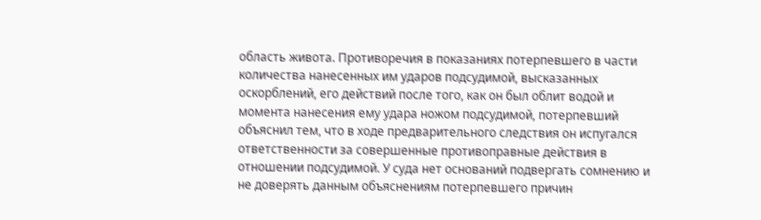область живота. Противоречия в показаниях потерпевшего в части количества нанесенных им ударов подсудимой, высказанных оскорблений, его действий после того, как он был облит водой и момента нанесения ему удара ножом подсудимой, потерпевший объяснил тем, что в ходе предварительного следствия он испугался ответственности за совершенные противоправные действия в отношении подсудимой. У суда нет оснований подвергать сомнению и не доверять данным объяснениям потерпевшего причин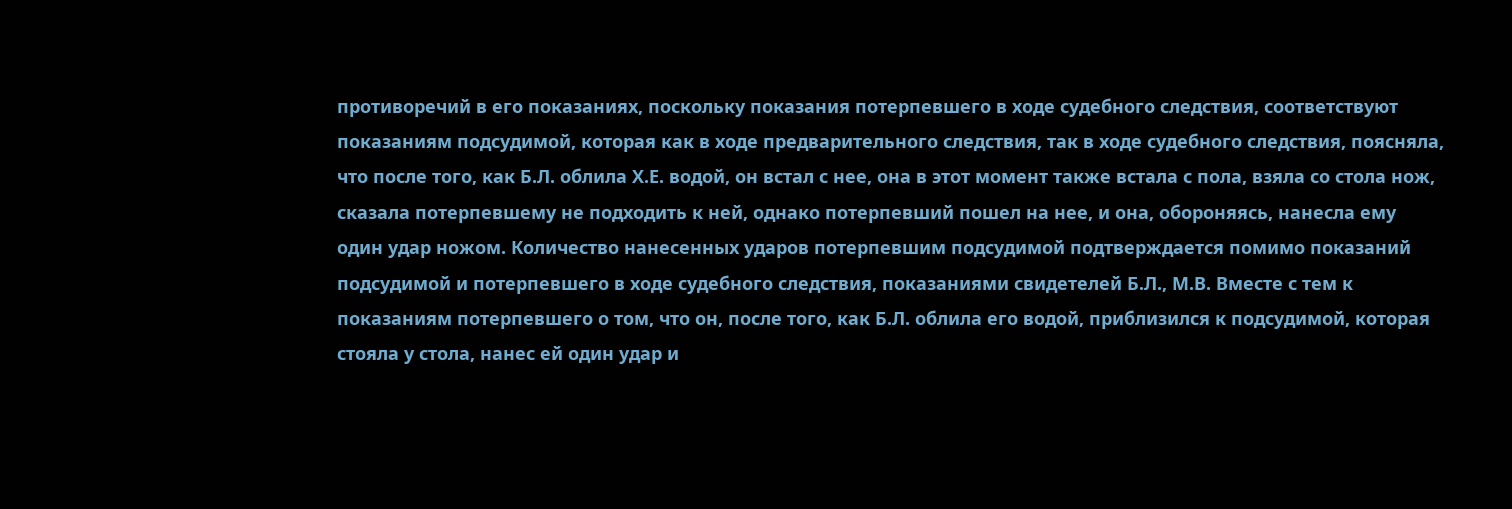противоречий в его показаниях, поскольку показания потерпевшего в ходе судебного следствия, соответствуют показаниям подсудимой, которая как в ходе предварительного следствия, так в ходе судебного следствия, поясняла, что после того, как Б.Л. облила Х.Е. водой, он встал с нее, она в этот момент также встала с пола, взяла со стола нож, сказала потерпевшему не подходить к ней, однако потерпевший пошел на нее, и она, обороняясь, нанесла ему один удар ножом. Количество нанесенных ударов потерпевшим подсудимой подтверждается помимо показаний подсудимой и потерпевшего в ходе судебного следствия, показаниями свидетелей Б.Л., М.В. Вместе с тем к показаниям потерпевшего о том, что он, после того, как Б.Л. облила его водой, приблизился к подсудимой, которая стояла у стола, нанес ей один удар и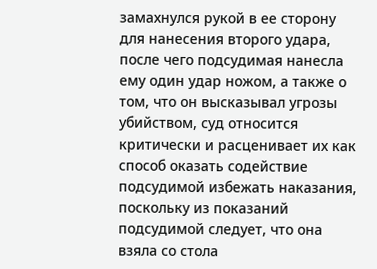замахнулся рукой в ее сторону для нанесения второго удара, после чего подсудимая нанесла ему один удар ножом, а также о том, что он высказывал угрозы убийством, суд относится критически и расценивает их как способ оказать содействие подсудимой избежать наказания, поскольку из показаний подсудимой следует, что она взяла со стола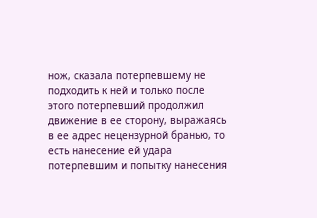нож, сказала потерпевшему не подходить к ней и только после этого потерпевший продолжил движение в ее сторону, выражаясь в ее адрес нецензурной бранью, то есть нанесение ей удара потерпевшим и попытку нанесения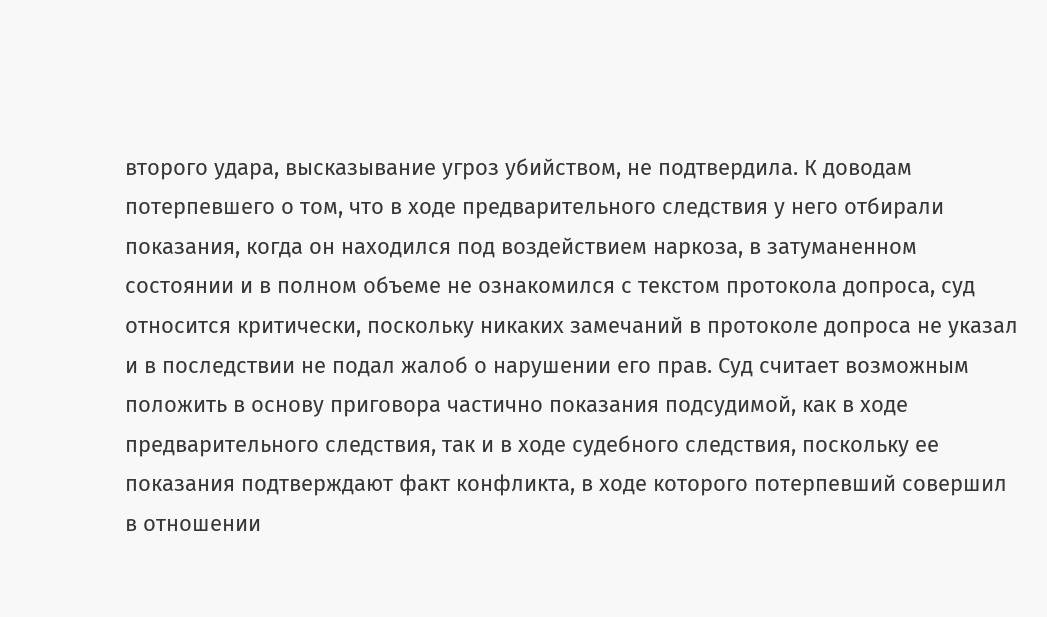второго удара, высказывание угроз убийством, не подтвердила. К доводам потерпевшего о том, что в ходе предварительного следствия у него отбирали показания, когда он находился под воздействием наркоза, в затуманенном состоянии и в полном объеме не ознакомился с текстом протокола допроса, суд относится критически, поскольку никаких замечаний в протоколе допроса не указал и в последствии не подал жалоб о нарушении его прав. Суд считает возможным положить в основу приговора частично показания подсудимой, как в ходе предварительного следствия, так и в ходе судебного следствия, поскольку ее показания подтверждают факт конфликта, в ходе которого потерпевший совершил в отношении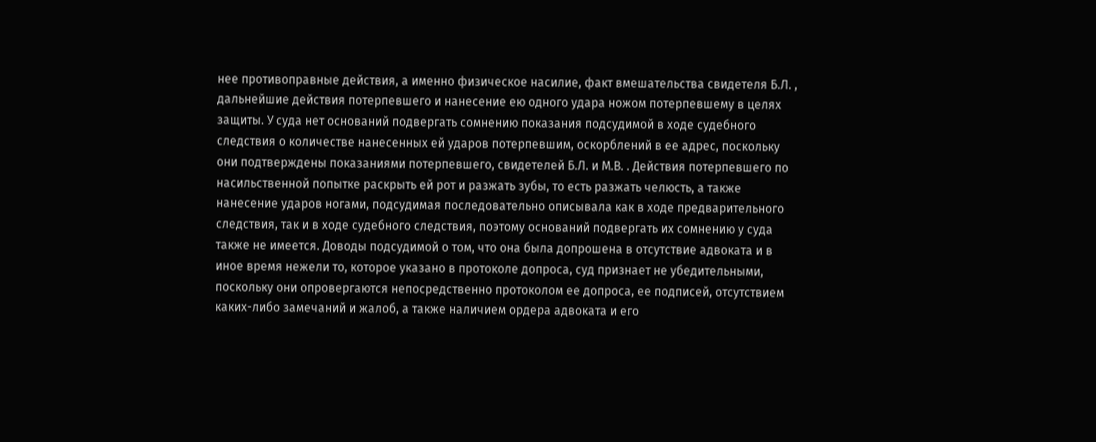нее противоправные действия, а именно физическое насилие, факт вмешательства свидетеля Б.Л. , дальнейшие действия потерпевшего и нанесение ею одного удара ножом потерпевшему в целях защиты. У суда нет оснований подвергать сомнению показания подсудимой в ходе судебного следствия о количестве нанесенных ей ударов потерпевшим, оскорблений в ее адрес, поскольку они подтверждены показаниями потерпевшего, свидетелей Б.Л. и М.В. . Действия потерпевшего по насильственной попытке раскрыть ей рот и разжать зубы, то есть разжать челюсть, а также нанесение ударов ногами, подсудимая последовательно описывала как в ходе предварительного следствия, так и в ходе судебного следствия, поэтому оснований подвергать их сомнению у суда также не имеется. Доводы подсудимой о том, что она была допрошена в отсутствие адвоката и в иное время нежели то, которое указано в протоколе допроса, суд признает не убедительными, поскольку они опровергаются непосредственно протоколом ее допроса, ее подписей, отсутствием каких-либо замечаний и жалоб, а также наличием ордера адвоката и его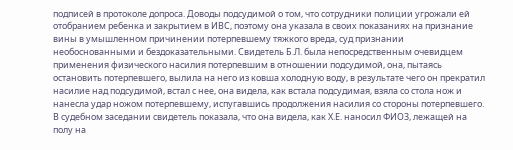подписей в протоколе допроса. Доводы подсудимой о том, что сотрудники полиции угрожали ей отобранием ребенка и закрытием в ИВС, поэтому она указала в своих показаниях на признание вины в умышленном причинении потерпевшему тяжкого вреда, суд признании необоснованными и бездоказательными. Свидетель Б.Л. была непосредственным очевидцем применения физического насилия потерпевшим в отношении подсудимой, она, пытаясь остановить потерпевшего, вылила на него из ковша холодную воду, в результате чего он прекратил насилие над подсудимой, встал с нее, она видела, как встала подсудимая, взяла со стола нож и нанесла удар ножом потерпевшему, испугавшись продолжения насилия со стороны потерпевшего. В судебном заседании свидетель показала, что она видела, как Х.Е. наносил ФИО3, лежащей на полу на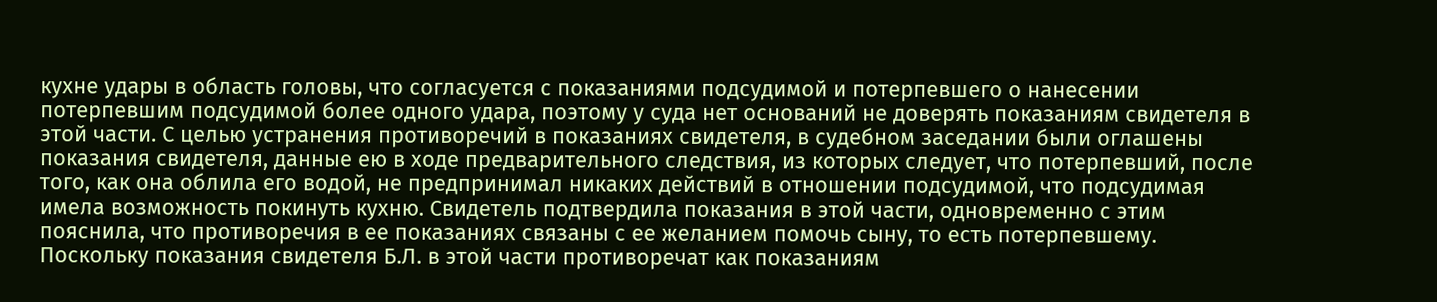кухне удары в область головы, что согласуется с показаниями подсудимой и потерпевшего о нанесении потерпевшим подсудимой более одного удара, поэтому у суда нет оснований не доверять показаниям свидетеля в этой части. С целью устранения противоречий в показаниях свидетеля, в судебном заседании были оглашены показания свидетеля, данные ею в ходе предварительного следствия, из которых следует, что потерпевший, после того, как она облила его водой, не предпринимал никаких действий в отношении подсудимой, что подсудимая имела возможность покинуть кухню. Свидетель подтвердила показания в этой части, одновременно с этим пояснила, что противоречия в ее показаниях связаны с ее желанием помочь сыну, то есть потерпевшему. Поскольку показания свидетеля Б.Л. в этой части противоречат как показаниям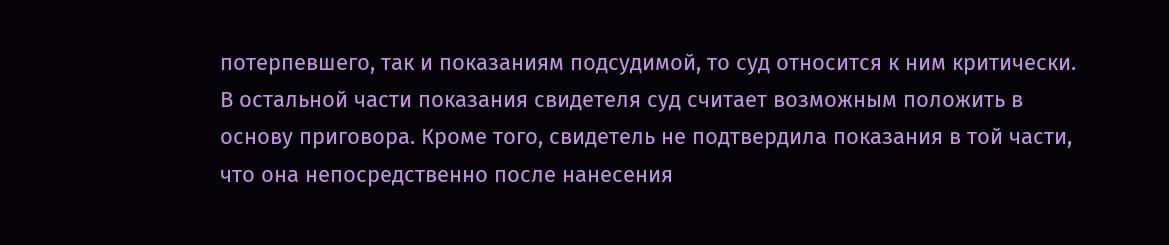потерпевшего, так и показаниям подсудимой, то суд относится к ним критически. В остальной части показания свидетеля суд считает возможным положить в основу приговора. Кроме того, свидетель не подтвердила показания в той части, что она непосредственно после нанесения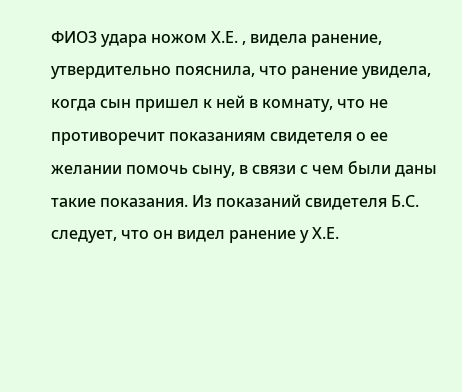ФИО3 удара ножом Х.Е. , видела ранение, утвердительно пояснила, что ранение увидела, когда сын пришел к ней в комнату, что не противоречит показаниям свидетеля о ее желании помочь сыну, в связи с чем были даны такие показания. Из показаний свидетеля Б.С. следует, что он видел ранение у Х.Е.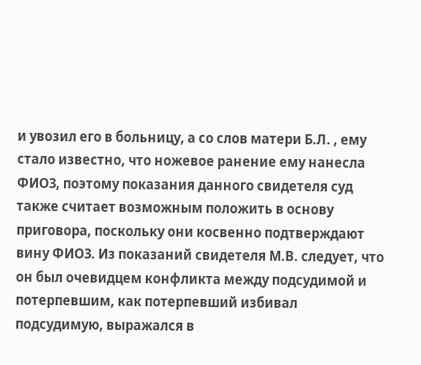и увозил его в больницу, а со слов матери Б.Л. , ему стало известно, что ножевое ранение ему нанесла ФИО3, поэтому показания данного свидетеля суд также считает возможным положить в основу приговора, поскольку они косвенно подтверждают вину ФИО3. Из показаний свидетеля М.В. следует, что он был очевидцем конфликта между подсудимой и потерпевшим, как потерпевший избивал подсудимую, выражался в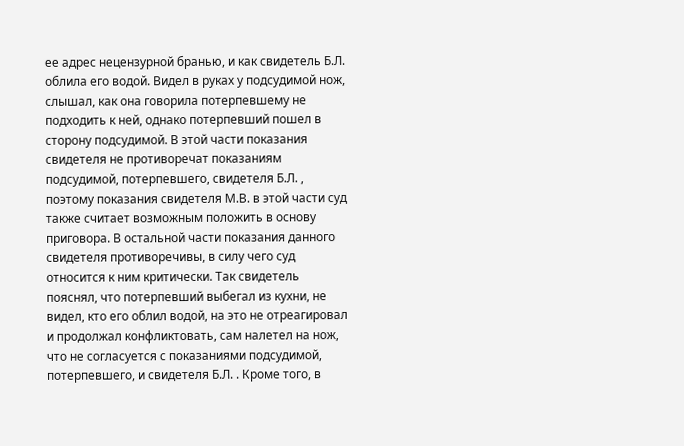ее адрес нецензурной бранью, и как свидетель Б.Л. облила его водой. Видел в руках у подсудимой нож, слышал, как она говорила потерпевшему не подходить к ней, однако потерпевший пошел в сторону подсудимой. В этой части показания свидетеля не противоречат показаниям подсудимой, потерпевшего, свидетеля Б.Л. , поэтому показания свидетеля М.В. в этой части суд также считает возможным положить в основу приговора. В остальной части показания данного свидетеля противоречивы, в силу чего суд относится к ним критически. Так свидетель пояснял, что потерпевший выбегал из кухни, не видел, кто его облил водой, на это не отреагировал и продолжал конфликтовать, сам налетел на нож, что не согласуется с показаниями подсудимой, потерпевшего, и свидетеля Б.Л. . Кроме того, в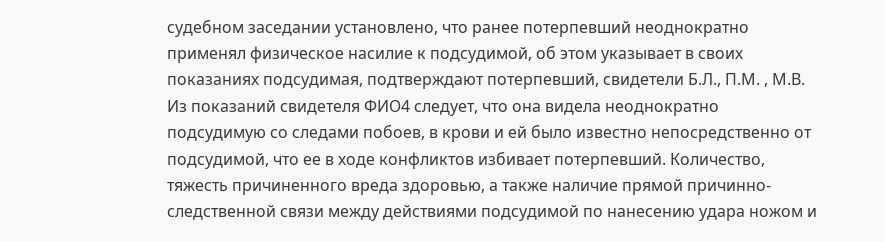судебном заседании установлено, что ранее потерпевший неоднократно применял физическое насилие к подсудимой, об этом указывает в своих показаниях подсудимая, подтверждают потерпевший, свидетели Б.Л., П.М. , М.В. Из показаний свидетеля ФИО4 следует, что она видела неоднократно подсудимую со следами побоев, в крови и ей было известно непосредственно от подсудимой, что ее в ходе конфликтов избивает потерпевший. Количество, тяжесть причиненного вреда здоровью, а также наличие прямой причинно-следственной связи между действиями подсудимой по нанесению удара ножом и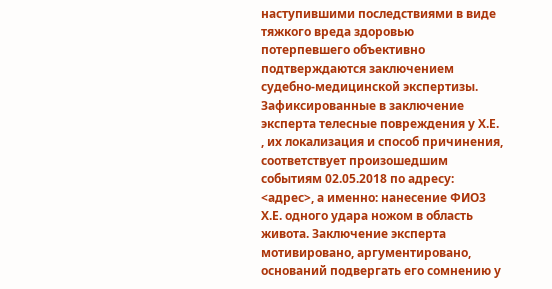наступившими последствиями в виде тяжкого вреда здоровью потерпевшего объективно подтверждаются заключением судебно-медицинской экспертизы. Зафиксированные в заключение эксперта телесные повреждения у Х.Е. , их локализация и способ причинения, соответствует произошедшим событиям 02.05.2018 по адресу: <адрес>, а именно: нанесение ФИО3 Х.Е. одного удара ножом в область живота. Заключение эксперта мотивировано, аргументировано, оснований подвергать его сомнению у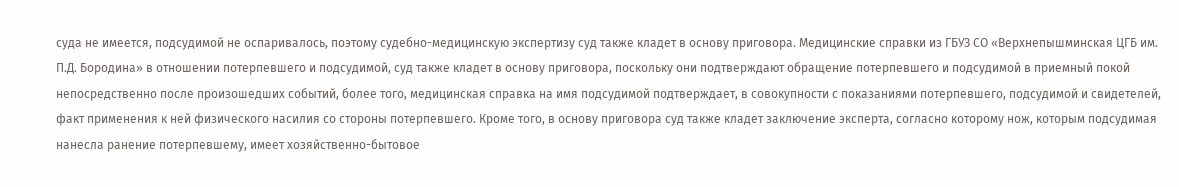суда не имеется, подсудимой не оспаривалось, поэтому судебно-медицинскую экспертизу суд также кладет в основу приговора. Медицинские справки из ГБУЗ СО «Верхнепышминская ЦГБ им. П.Д. Бородина» в отношении потерпевшего и подсудимой, суд также кладет в основу приговора, поскольку они подтверждают обращение потерпевшего и подсудимой в приемный покой непосредственно после произошедших событий, более того, медицинская справка на имя подсудимой подтверждает, в совокупности с показаниями потерпевшего, подсудимой и свидетелей, факт применения к ней физического насилия со стороны потерпевшего. Кроме того, в основу приговора суд также кладет заключение эксперта, согласно которому нож, которым подсудимая нанесла ранение потерпевшему, имеет хозяйственно-бытовое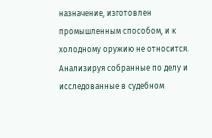назначение, изготовлен промышленным способом, и к холодному оружию не относится. Анализируя собранные по делу и исследованные в судебном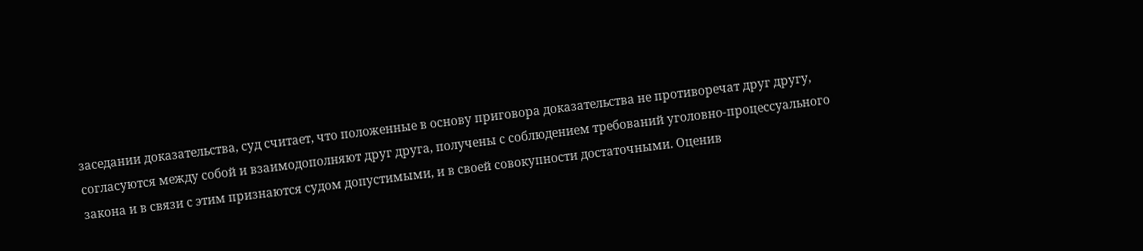заседании доказательства, суд считает, что положенные в основу приговора доказательства не противоречат друг другу, согласуются между собой и взаимодополняют друг друга, получены с соблюдением требований уголовно-процессуального закона и в связи с этим признаются судом допустимыми, и в своей совокупности достаточными. Оценив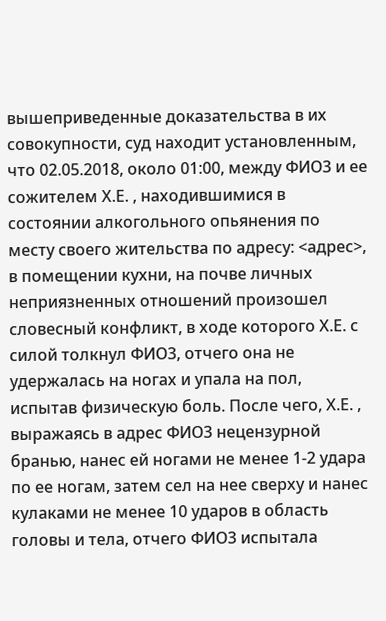вышеприведенные доказательства в их совокупности, суд находит установленным, что 02.05.2018, около 01:00, между ФИО3 и ее сожителем Х.Е. , находившимися в состоянии алкогольного опьянения по месту своего жительства по адресу: <адрес>, в помещении кухни, на почве личных неприязненных отношений произошел словесный конфликт, в ходе которого Х.Е. с силой толкнул ФИО3, отчего она не удержалась на ногах и упала на пол, испытав физическую боль. После чего, Х.Е. , выражаясь в адрес ФИО3 нецензурной бранью, нанес ей ногами не менее 1-2 удара по ее ногам, затем сел на нее сверху и нанес кулаками не менее 10 ударов в область головы и тела, отчего ФИО3 испытала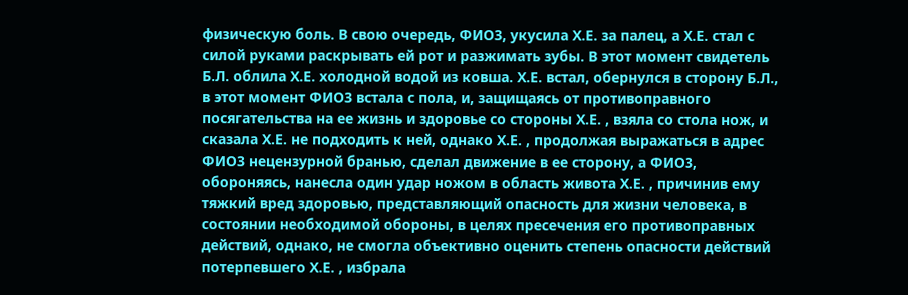физическую боль. В свою очередь, ФИО3, укусила Х.Е. за палец, а Х.Е. стал с силой руками раскрывать ей рот и разжимать зубы. В этот момент свидетель Б.Л. облила Х.Е. холодной водой из ковша. Х.Е. встал, обернулся в сторону Б.Л., в этот момент ФИО3 встала с пола, и, защищаясь от противоправного посягательства на ее жизнь и здоровье со стороны Х.Е. , взяла со стола нож, и сказала Х.Е. не подходить к ней, однако Х.Е. , продолжая выражаться в адрес ФИО3 нецензурной бранью, сделал движение в ее сторону, а ФИО3, обороняясь, нанесла один удар ножом в область живота Х.Е. , причинив ему тяжкий вред здоровью, представляющий опасность для жизни человека, в состоянии необходимой обороны, в целях пресечения его противоправных действий, однако, не смогла объективно оценить степень опасности действий потерпевшего Х.Е. , избрала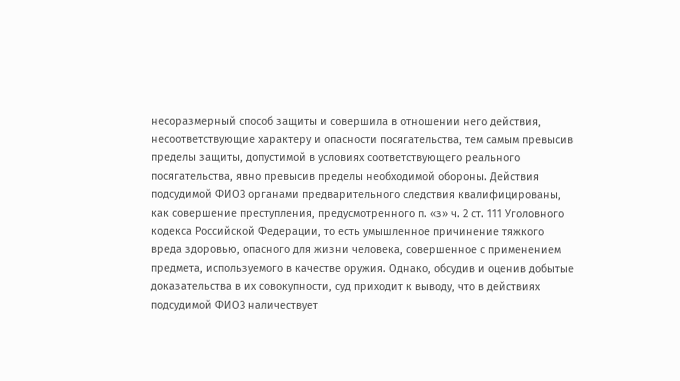несоразмерный способ защиты и совершила в отношении него действия, несоответствующие характеру и опасности посягательства, тем самым превысив пределы защиты, допустимой в условиях соответствующего реального посягательства, явно превысив пределы необходимой обороны. Действия подсудимой ФИО3 органами предварительного следствия квалифицированы, как совершение преступления, предусмотренного п. «з» ч. 2 ст. 111 Уголовного кодекса Российской Федерации, то есть умышленное причинение тяжкого вреда здоровью, опасного для жизни человека, совершенное с применением предмета, используемого в качестве оружия. Однако, обсудив и оценив добытые доказательства в их совокупности, суд приходит к выводу, что в действиях подсудимой ФИО3 наличествует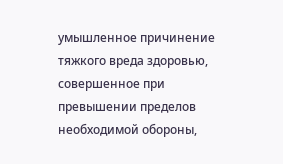умышленное причинение тяжкого вреда здоровью, совершенное при превышении пределов необходимой обороны,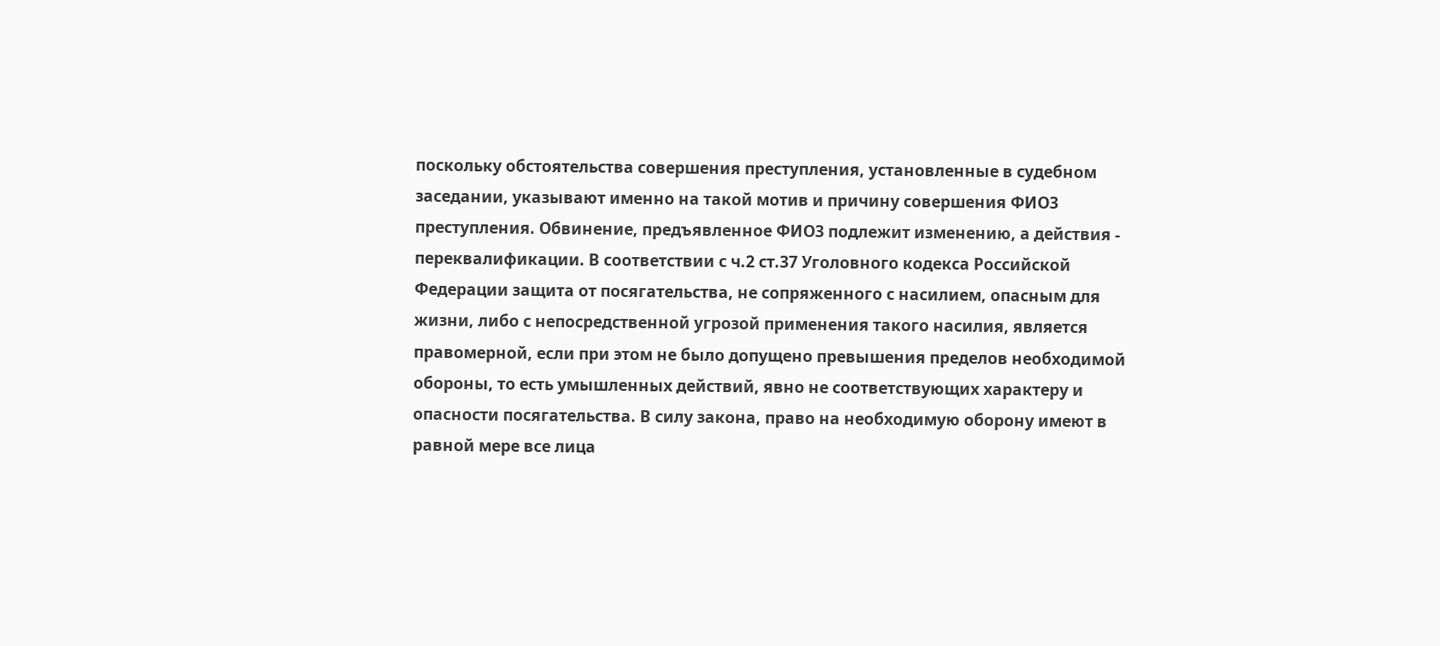поскольку обстоятельства совершения преступления, установленные в судебном заседании, указывают именно на такой мотив и причину совершения ФИО3 преступления. Обвинение, предъявленное ФИО3 подлежит изменению, а действия - переквалификации. В соответствии с ч.2 ст.37 Уголовного кодекса Российской Федерации защита от посягательства, не сопряженного с насилием, опасным для жизни, либо с непосредственной угрозой применения такого насилия, является правомерной, если при этом не было допущено превышения пределов необходимой обороны, то есть умышленных действий, явно не соответствующих характеру и опасности посягательства. В силу закона, право на необходимую оборону имеют в равной мере все лица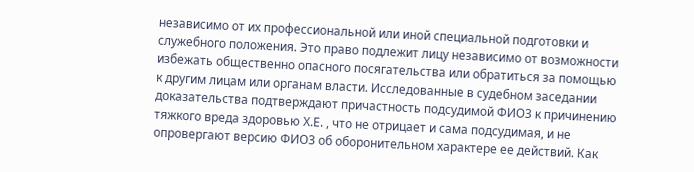независимо от их профессиональной или иной специальной подготовки и служебного положения. Это право подлежит лицу независимо от возможности избежать общественно опасного посягательства или обратиться за помощью к другим лицам или органам власти. Исследованные в судебном заседании доказательства подтверждают причастность подсудимой ФИО3 к причинению тяжкого вреда здоровью Х.Е. , что не отрицает и сама подсудимая, и не опровергают версию ФИО3 об оборонительном характере ее действий. Как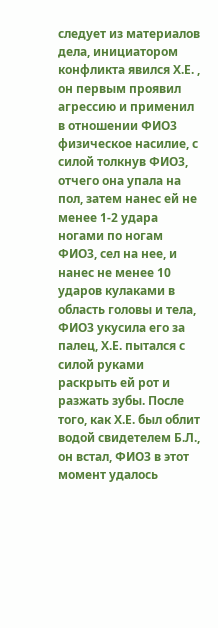следует из материалов дела, инициатором конфликта явился Х.Е. , он первым проявил агрессию и применил в отношении ФИО3 физическое насилие, с силой толкнув ФИО3, отчего она упала на пол, затем нанес ей не менее 1-2 удара ногами по ногам ФИО3, сел на нее, и нанес не менее 10 ударов кулаками в область головы и тела, ФИО3 укусила его за палец, Х.Е. пытался с силой руками раскрыть ей рот и разжать зубы. После того, как Х.Е. был облит водой свидетелем Б.Л., он встал, ФИО3 в этот момент удалось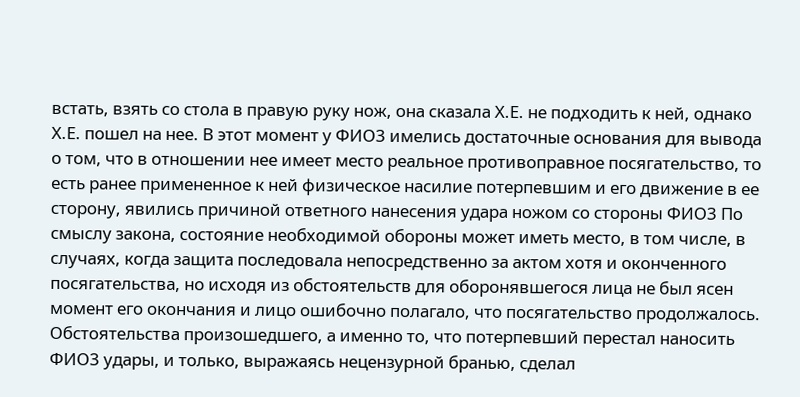встать, взять со стола в правую руку нож, она сказала Х.Е. не подходить к ней, однако Х.Е. пошел на нее. В этот момент у ФИО3 имелись достаточные основания для вывода о том, что в отношении нее имеет место реальное противоправное посягательство, то есть ранее примененное к ней физическое насилие потерпевшим и его движение в ее сторону, явились причиной ответного нанесения удара ножом со стороны ФИО3 По смыслу закона, состояние необходимой обороны может иметь место, в том числе, в случаях, когда защита последовала непосредственно за актом хотя и оконченного посягательства, но исходя из обстоятельств для оборонявшегося лица не был ясен момент его окончания и лицо ошибочно полагало, что посягательство продолжалось. Обстоятельства произошедшего, а именно то, что потерпевший перестал наносить ФИО3 удары, и только, выражаясь нецензурной бранью, сделал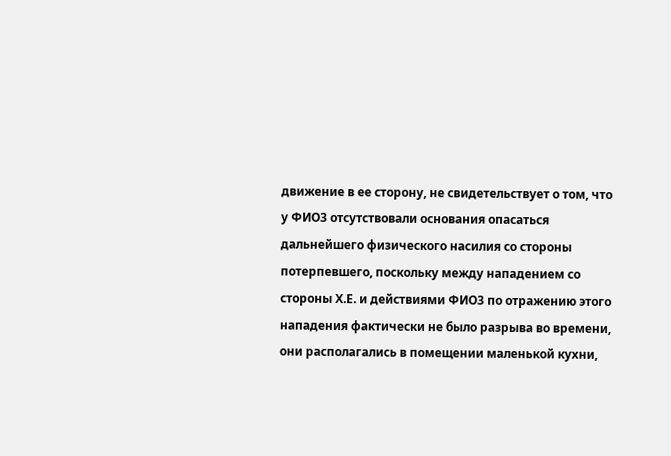движение в ее сторону, не свидетельствует о том, что у ФИО3 отсутствовали основания опасаться дальнейшего физического насилия со стороны потерпевшего, поскольку между нападением со стороны Х.Е. и действиями ФИО3 по отражению этого нападения фактически не было разрыва во времени, они располагались в помещении маленькой кухни,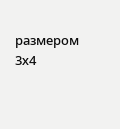размером 3х4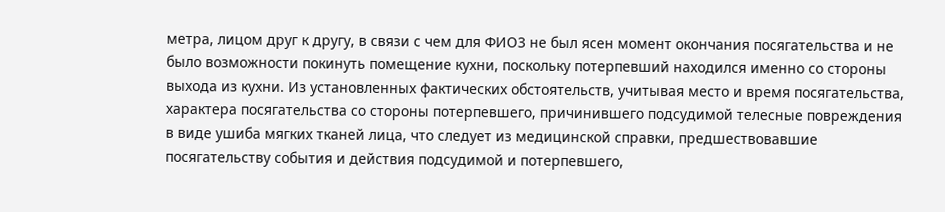метра, лицом друг к другу, в связи с чем для ФИО3 не был ясен момент окончания посягательства и не было возможности покинуть помещение кухни, поскольку потерпевший находился именно со стороны выхода из кухни. Из установленных фактических обстоятельств, учитывая место и время посягательства, характера посягательства со стороны потерпевшего, причинившего подсудимой телесные повреждения в виде ушиба мягких тканей лица, что следует из медицинской справки, предшествовавшие посягательству события и действия подсудимой и потерпевшего,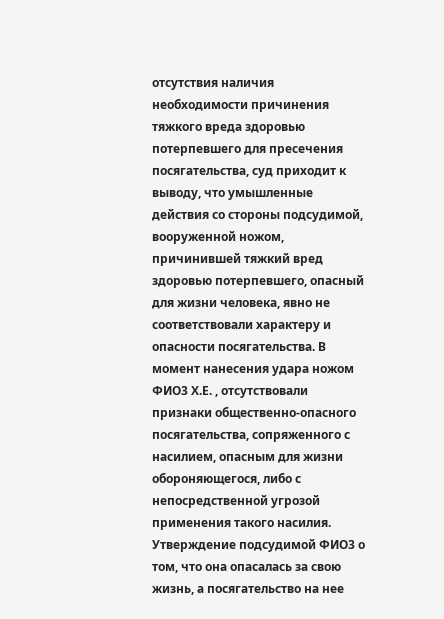отсутствия наличия необходимости причинения тяжкого вреда здоровью потерпевшего для пресечения посягательства, суд приходит к выводу, что умышленные действия со стороны подсудимой, вооруженной ножом, причинившей тяжкий вред здоровью потерпевшего, опасный для жизни человека, явно не соответствовали характеру и опасности посягательства. В момент нанесения удара ножом ФИО3 Х.Е. , отсутствовали признаки общественно-опасного посягательства, сопряженного с насилием, опасным для жизни обороняющегося, либо с непосредственной угрозой применения такого насилия. Утверждение подсудимой ФИО3 о том, что она опасалась за свою жизнь, а посягательство на нее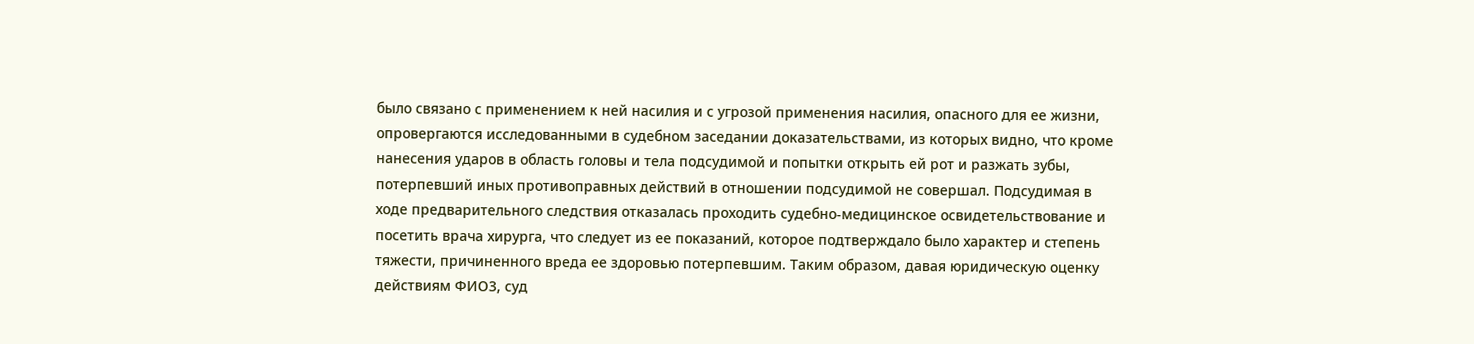было связано с применением к ней насилия и с угрозой применения насилия, опасного для ее жизни, опровергаются исследованными в судебном заседании доказательствами, из которых видно, что кроме нанесения ударов в область головы и тела подсудимой и попытки открыть ей рот и разжать зубы, потерпевший иных противоправных действий в отношении подсудимой не совершал. Подсудимая в ходе предварительного следствия отказалась проходить судебно-медицинское освидетельствование и посетить врача хирурга, что следует из ее показаний, которое подтверждало было характер и степень тяжести, причиненного вреда ее здоровью потерпевшим. Таким образом, давая юридическую оценку действиям ФИО3, суд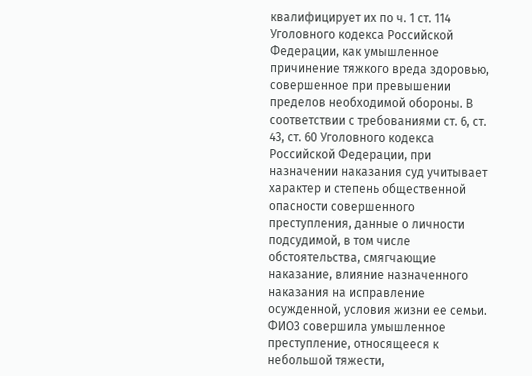квалифицирует их по ч. 1 ст. 114 Уголовного кодекса Российской Федерации, как умышленное причинение тяжкого вреда здоровью, совершенное при превышении пределов необходимой обороны. В соответствии с требованиями ст. 6, ст. 43, ст. 60 Уголовного кодекса Российской Федерации, при назначении наказания суд учитывает характер и степень общественной опасности совершенного преступления, данные о личности подсудимой, в том числе обстоятельства, смягчающие наказание, влияние назначенного наказания на исправление осужденной, условия жизни ее семьи. ФИО3 совершила умышленное преступление, относящееся к небольшой тяжести,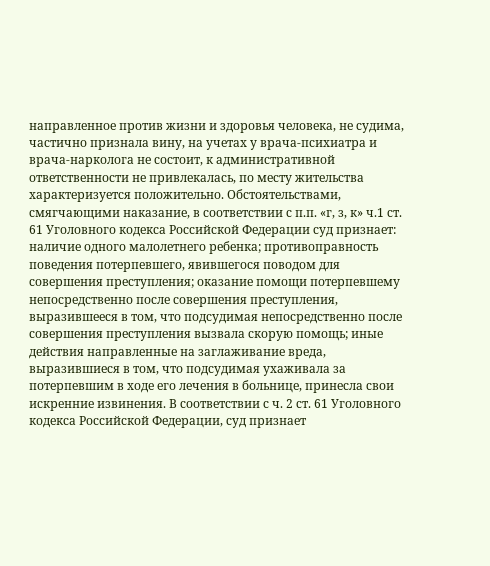направленное против жизни и здоровья человека, не судима, частично признала вину, на учетах у врача-психиатра и врача-нарколога не состоит, к административной ответственности не привлекалась, по месту жительства характеризуется положительно. Обстоятельствами, смягчающими наказание, в соответствии с п.п. «г, з, к» ч.1 ст. 61 Уголовного кодекса Российской Федерации суд признает: наличие одного малолетнего ребенка; противоправность поведения потерпевшего, явившегося поводом для совершения преступления; оказание помощи потерпевшему непосредственно после совершения преступления, выразившееся в том, что подсудимая непосредственно после совершения преступления вызвала скорую помощь; иные действия направленные на заглаживание вреда, выразившиеся в том, что подсудимая ухаживала за потерпевшим в ходе его лечения в больнице, принесла свои искренние извинения. В соответствии с ч. 2 ст. 61 Уголовного кодекса Российской Федерации, суд признает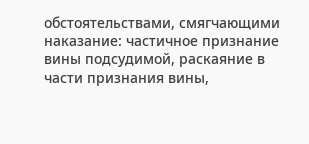обстоятельствами, смягчающими наказание: частичное признание вины подсудимой, раскаяние в части признания вины,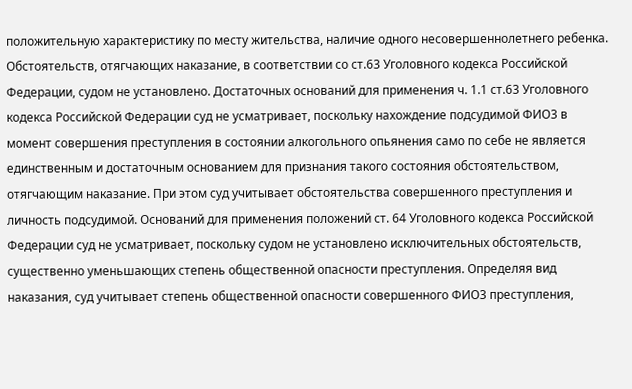положительную характеристику по месту жительства, наличие одного несовершеннолетнего ребенка. Обстоятельств, отягчающих наказание, в соответствии со ст.63 Уголовного кодекса Российской Федерации, судом не установлено. Достаточных оснований для применения ч. 1.1 ст.63 Уголовного кодекса Российской Федерации суд не усматривает, поскольку нахождение подсудимой ФИО3 в момент совершения преступления в состоянии алкогольного опьянения само по себе не является единственным и достаточным основанием для признания такого состояния обстоятельством, отягчающим наказание. При этом суд учитывает обстоятельства совершенного преступления и личность подсудимой. Оснований для применения положений ст. 64 Уголовного кодекса Российской Федерации суд не усматривает, поскольку судом не установлено исключительных обстоятельств, существенно уменьшающих степень общественной опасности преступления. Определяя вид наказания, суд учитывает степень общественной опасности совершенного ФИО3 преступления,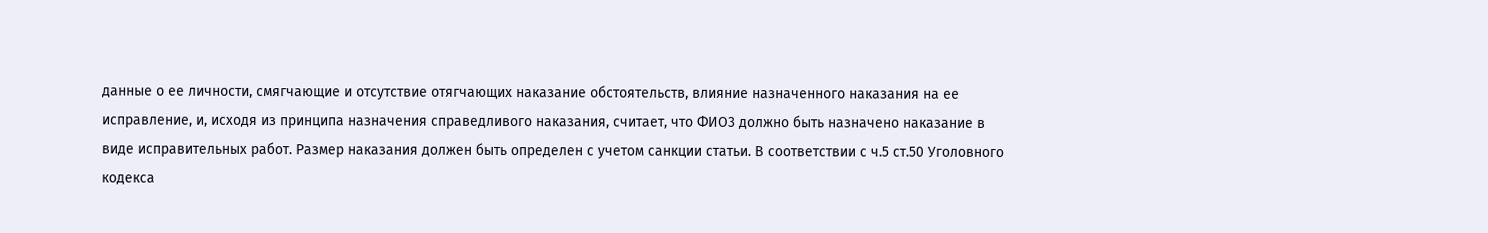данные о ее личности, смягчающие и отсутствие отягчающих наказание обстоятельств, влияние назначенного наказания на ее исправление, и, исходя из принципа назначения справедливого наказания, считает, что ФИО3 должно быть назначено наказание в виде исправительных работ. Размер наказания должен быть определен с учетом санкции статьи. В соответствии с ч.5 ст.50 Уголовного кодекса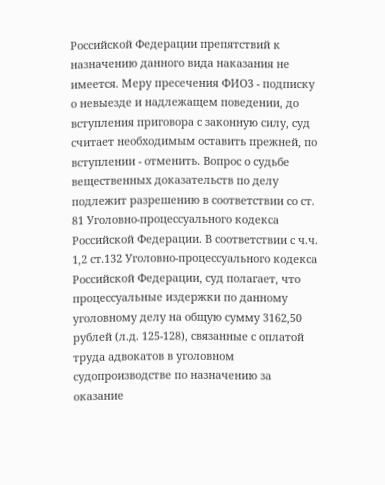Российской Федерации препятствий к назначению данного вида наказания не имеется. Меру пресечения ФИО3 - подписку о невыезде и надлежащем поведении, до вступления приговора с законную силу, суд считает необходимым оставить прежней, по вступлении - отменить. Вопрос о судьбе вещественных доказательств по делу подлежит разрешению в соответствии со ст. 81 Уголовно-процессуального кодекса Российской Федерации. В соответствии с ч.ч. 1,2 ст.132 Уголовно-процессуального кодекса Российской Федерации, суд полагает, что процессуальные издержки по данному уголовному делу на общую сумму 3162,50 рублей (л.д. 125-128), связанные с оплатой труда адвокатов в уголовном судопроизводстве по назначению за оказание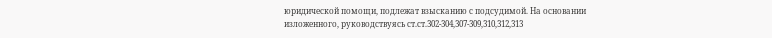юридической помощи, подлежат взысканию с подсудимой. На основании изложенного, руководствуясь ст.ст.302-304,307-309,310,312,313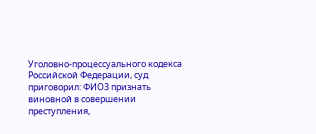Уголовно-процессуального кодекса Российской Федерации, суд приговорил: ФИО3 признать виновной в совершении преступления,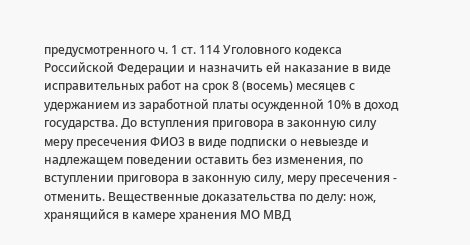предусмотренного ч. 1 ст. 114 Уголовного кодекса Российской Федерации и назначить ей наказание в виде исправительных работ на срок 8 (восемь) месяцев с удержанием из заработной платы осужденной 10% в доход государства. До вступления приговора в законную силу меру пресечения ФИО3 в виде подписки о невыезде и надлежащем поведении оставить без изменения, по вступлении приговора в законную силу, меру пресечения - отменить. Вещественные доказательства по делу: нож, хранящийся в камере хранения МО МВД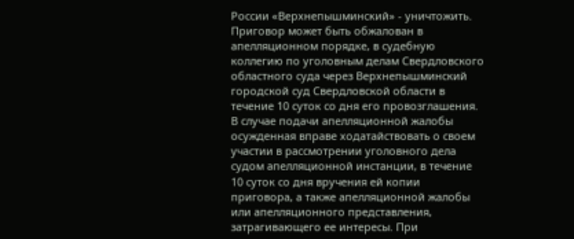России «Верхнепышминский» - уничтожить. Приговор может быть обжалован в апелляционном порядке, в судебную коллегию по уголовным делам Свердловского областного суда через Верхнепышминский городской суд Свердловской области в течение 10 суток со дня его провозглашения. В случае подачи апелляционной жалобы осужденная вправе ходатайствовать о своем участии в рассмотрении уголовного дела судом апелляционной инстанции, в течение 10 суток со дня вручения ей копии приговора, а также апелляционной жалобы или апелляционного представления, затрагивающего ее интересы. При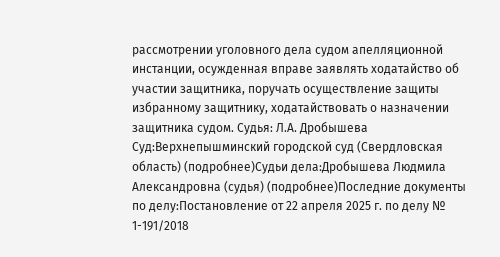рассмотрении уголовного дела судом апелляционной инстанции, осужденная вправе заявлять ходатайство об участии защитника, поручать осуществление защиты избранному защитнику, ходатайствовать о назначении защитника судом. Судья: Л.А. Дробышева Суд:Верхнепышминский городской суд (Свердловская область) (подробнее)Судьи дела:Дробышева Людмила Александровна (судья) (подробнее)Последние документы по делу:Постановление от 22 апреля 2025 г. по делу № 1-191/2018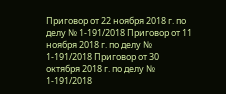Приговор от 22 ноября 2018 г. по делу № 1-191/2018 Приговор от 11 ноября 2018 г. по делу № 1-191/2018 Приговор от 30 октября 2018 г. по делу № 1-191/2018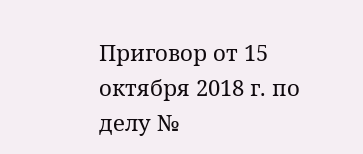Приговор от 15 октября 2018 г. по делу №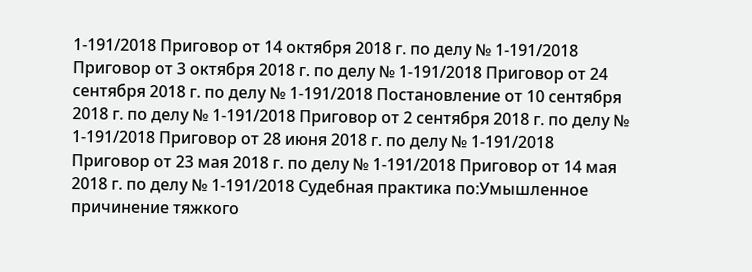1-191/2018 Приговор от 14 октября 2018 г. по делу № 1-191/2018 Приговор от 3 октября 2018 г. по делу № 1-191/2018 Приговор от 24 сентября 2018 г. по делу № 1-191/2018 Постановление от 10 сентября 2018 г. по делу № 1-191/2018 Приговор от 2 сентября 2018 г. по делу № 1-191/2018 Приговор от 28 июня 2018 г. по делу № 1-191/2018 Приговор от 23 мая 2018 г. по делу № 1-191/2018 Приговор от 14 мая 2018 г. по делу № 1-191/2018 Судебная практика по:Умышленное причинение тяжкого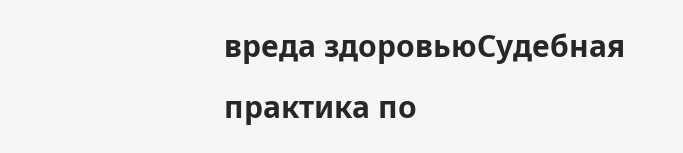вреда здоровьюСудебная практика по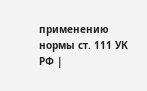применению нормы ст. 111 УК РФ |